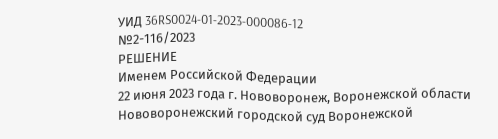УИД 36RS0024-01-2023-000086-12
№2-116/2023
РЕШЕНИЕ
Именем Российской Федерации
22 июня 2023 года г. Нововоронеж, Воронежской области
Нововоронежский городской суд Воронежской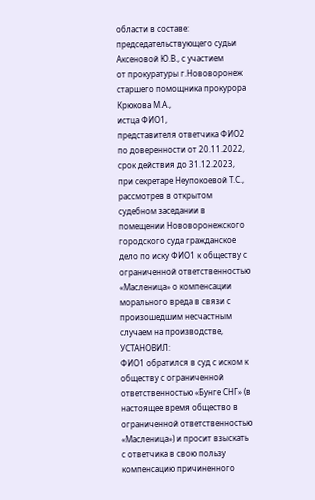области в составе:
председательствующего судьи Аксеновой Ю.В., с участием
от прокуратуры г.Нововоронеж старшего помощника прокурора Крюкова М.А.,
истца ФИО1,
представителя ответчика ФИО2 по доверенности от 20.11.2022, срок действия до 31.12.2023,
при секретаре Неупокоевой Т.С.,
рассмотрев в открытом судебном заседании в помещении Нововоронежского городского суда гражданское дело по иску ФИО1 к обществу с ограниченной ответственностью «Масленица» о компенсации морального вреда в связи с произошедшим несчастным случаем на производстве,
УСТАНОВИЛ:
ФИО1 обратился в суд с иском к обществу с ограниченной ответственностью «Бунге СНГ» (в настоящее время общество в ограниченной ответственностью «Масленица») и просит взыскать с ответчика в свою пользу компенсацию причиненного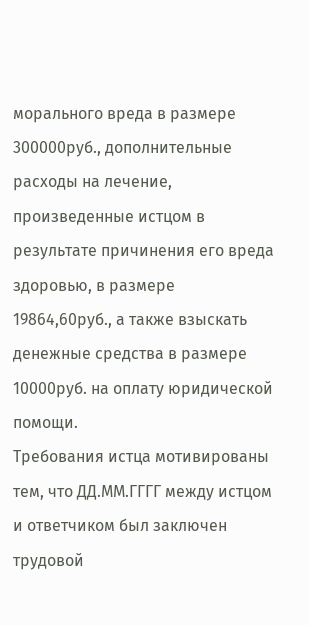морального вреда в размере 300000руб., дополнительные расходы на лечение, произведенные истцом в результате причинения его вреда здоровью, в размере 19864,60руб., а также взыскать денежные средства в размере 10000руб. на оплату юридической помощи.
Требования истца мотивированы тем, что ДД.ММ.ГГГГ между истцом и ответчиком был заключен трудовой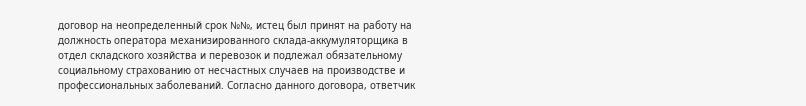договор на неопределенный срок №№, истец был принят на работу на должность оператора механизированного склада-аккумуляторщика в отдел складского хозяйства и перевозок и подлежал обязательному социальному страхованию от несчастных случаев на производстве и профессиональных заболеваний. Согласно данного договора, ответчик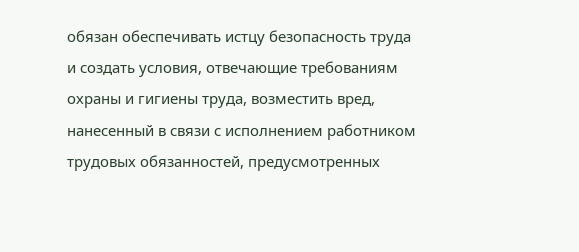обязан обеспечивать истцу безопасность труда и создать условия, отвечающие требованиям охраны и гигиены труда, возместить вред, нанесенный в связи с исполнением работником трудовых обязанностей, предусмотренных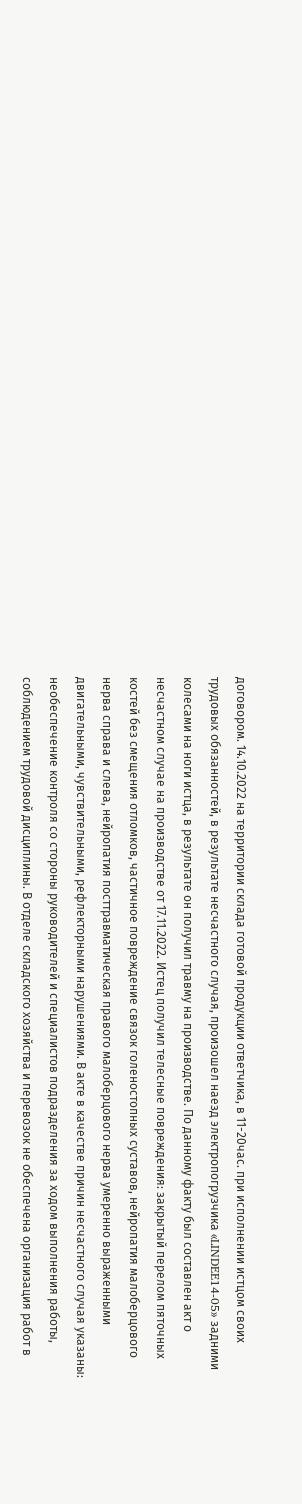договором. 14.10.2022 на территории склада готовой продукции ответчика, в 11-20час. при исполнении истцом своих трудовых обязанностей, в результате несчастного случая, произошел наезд электропогрузчика «LINDEE14-05» задними колесами на ноги истца, в результате он получил травму на производстве. По данному факту был составлен акт о несчастном случае на производстве от 17.11.2022. Истец получил телесные повреждения: закрытый перелом пяточных костей без смещения отломков, частичное повреждение связок голеностопных суставов, нейропатия малоберцового нерва справа и слева, нейропатия посттравматическая правого малоберцового нерва умеренно выраженными двигательными, чувствительными, рефлекторными нарушениями. В акте в качестве причин несчастного случая указаны: необеспечение контроля со стороны руководителей и специалистов подразделения за ходом выполнения работы, соблюдением трудовой дисциплины. В отделе складского хозяйства и перевозок не обеспечена организация работ в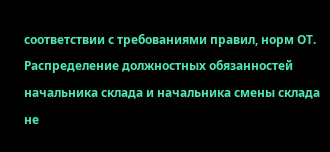соответствии с требованиями правил, норм ОТ. Распределение должностных обязанностей начальника склада и начальника смены склада не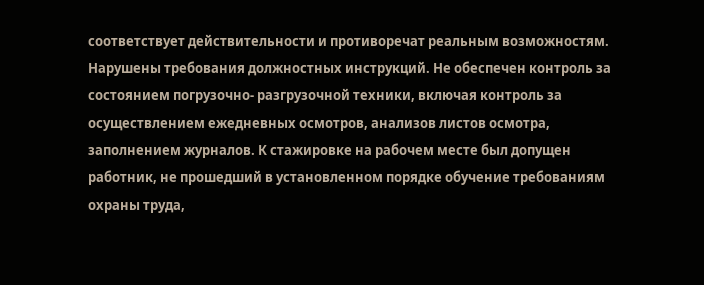соответствует действительности и противоречат реальным возможностям. Нарушены требования должностных инструкций. Не обеспечен контроль за состоянием погрузочно- разгрузочной техники, включая контроль за осуществлением ежедневных осмотров, анализов листов осмотра, заполнением журналов. К стажировке на рабочем месте был допущен работник, не прошедший в установленном порядке обучение требованиям охраны труда,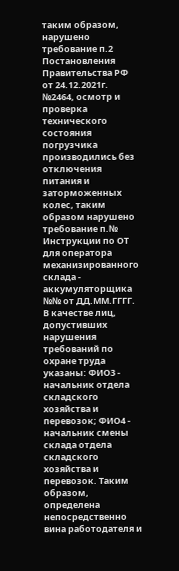таким образом, нарушено требование п.2 Постановления Правительства РФ от 24.12.2021г. №2464, осмотр и проверка технического состояния погрузчика производились без отключения питания и заторможенных колес, таким образом нарушено требование п.№ Инструкции по ОТ для оператора механизированного склада - аккумуляторщика №№ от ДД.ММ.ГГГГ.
В качестве лиц, допустивших нарушения требований по охране труда указаны: ФИО3 - начальник отдела складского хозяйства и перевозок; ФИО4 - начальник смены склада отдела складского хозяйства и перевозок. Таким образом, определена непосредственно вина работодателя и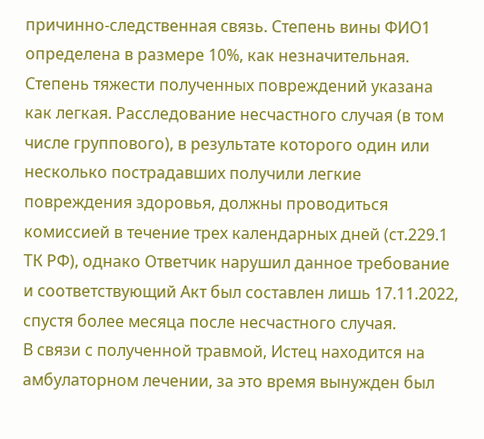причинно-следственная связь. Степень вины ФИО1 определена в размере 10%, как незначительная. Степень тяжести полученных повреждений указана как легкая. Расследование несчастного случая (в том числе группового), в результате которого один или несколько пострадавших получили легкие повреждения здоровья, должны проводиться комиссией в течение трех календарных дней (ст.229.1 ТК РФ), однако Ответчик нарушил данное требование и соответствующий Акт был составлен лишь 17.11.2022, спустя более месяца после несчастного случая.
В связи с полученной травмой, Истец находится на амбулаторном лечении, за это время вынужден был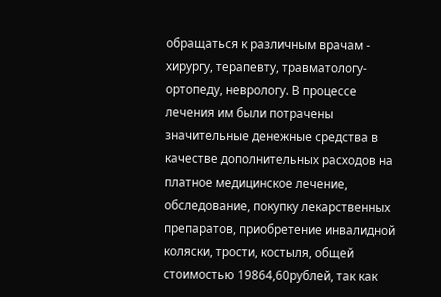обращаться к различным врачам - хирургу, терапевту, травматологу-ортопеду, неврологу. В процессе лечения им были потрачены значительные денежные средства в качестве дополнительных расходов на платное медицинское лечение, обследование, покупку лекарственных препаратов, приобретение инвалидной коляски, трости, костыля, общей стоимостью 19864,60рублей, так как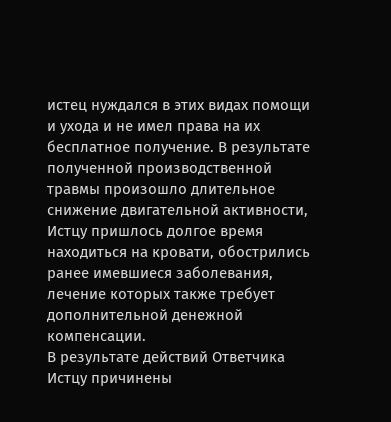истец нуждался в этих видах помощи и ухода и не имел права на их бесплатное получение. В результате полученной производственной травмы произошло длительное снижение двигательной активности, Истцу пришлось долгое время находиться на кровати, обострились ранее имевшиеся заболевания, лечение которых также требует дополнительной денежной компенсации.
В результате действий Ответчика Истцу причинены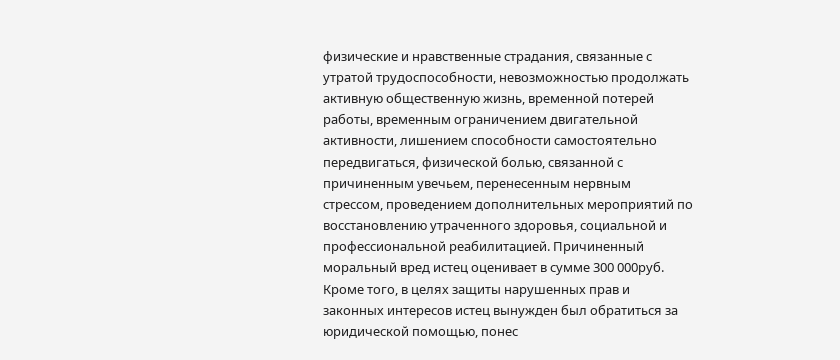физические и нравственные страдания, связанные с утратой трудоспособности, невозможностью продолжать активную общественную жизнь, временной потерей работы, временным ограничением двигательной активности, лишением способности самостоятельно передвигаться, физической болью, связанной с причиненным увечьем, перенесенным нервным стрессом, проведением дополнительных мероприятий по восстановлению утраченного здоровья, социальной и профессиональной реабилитацией. Причиненный моральный вред истец оценивает в сумме 300 000руб.
Кроме того, в целях защиты нарушенных прав и законных интересов истец вынужден был обратиться за юридической помощью, понес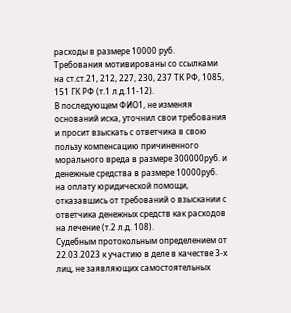расходы в размере 10000 руб.
Требования мотивированы со ссылками на ст.ст.21, 212, 227, 230, 237 ТК РФ, 1085, 151 ГК РФ (т.1 л.д.11-12).
В последующем ФИО1, не изменяя оснований иска, уточнил свои требования и просит взыскать с ответчика в свою пользу компенсацию причиненного морального вреда в размере 300000руб. и денежные средства в размере 10000руб. на оплату юридической помощи, отказавшись от требований о взыскании с ответчика денежных средств как расходов на лечение (т.2 л.д. 108).
Судебным протокольным определением от 22.03.2023 к участию в деле в качестве 3-х лиц, не заявляющих самостоятельных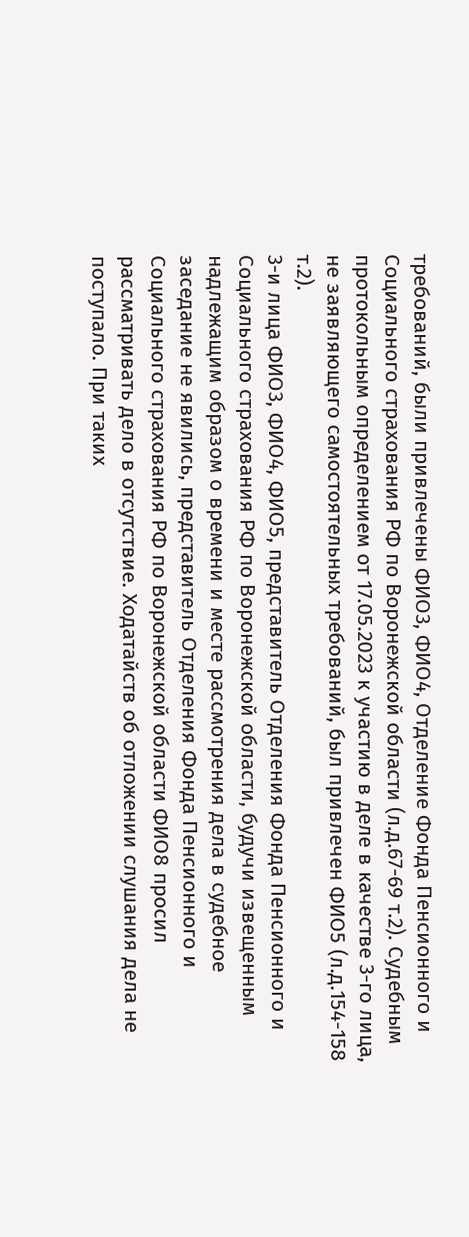требований, были привлечены ФИО3, ФИО4, Отделение Фонда Пенсионного и Социального страхования РФ по Воронежской области (л.д.67-69 т.2). Судебным протокольным определением от 17.05.2023 к участию в деле в качестве 3-го лица, не заявляющего самостоятельных требований, был привлечен ФИО5 (л.д.154-158 т.2).
3-и лица ФИО3, ФИО4, ФИО5, представитель Отделения Фонда Пенсионного и Социального страхования РФ по Воронежской области, будучи извещенным надлежащим образом о времени и месте рассмотрения дела в судебное заседание не явились, представитель Отделения Фонда Пенсионного и Социального страхования РФ по Воронежской области ФИО8 просил рассматривать дело в отсутствие. Ходатайств об отложении слушания дела не поступало. При таких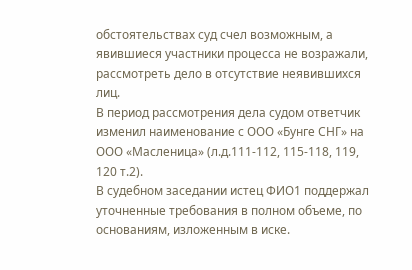обстоятельствах суд счел возможным, а явившиеся участники процесса не возражали, рассмотреть дело в отсутствие неявившихся лиц.
В период рассмотрения дела судом ответчик изменил наименование с ООО «Бунге СНГ» на ООО «Масленица» (л.д.111-112, 115-118, 119, 120 т.2).
В судебном заседании истец ФИО1 поддержал уточненные требования в полном объеме, по основаниям, изложенным в иске.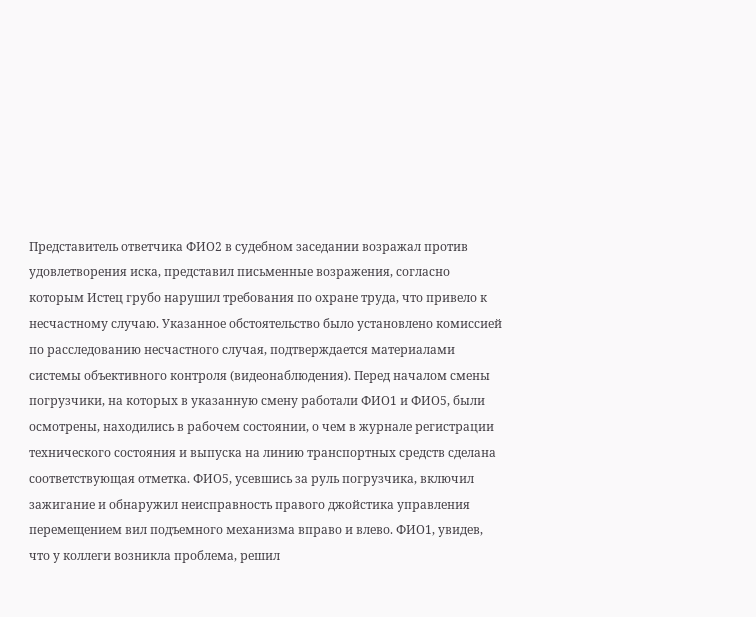Представитель ответчика ФИО2 в судебном заседании возражал против удовлетворения иска, представил письменные возражения, согласно которым Истец грубо нарушил требования по охране труда, что привело к несчастному случаю. Указанное обстоятельство было установлено комиссией по расследованию несчастного случая, подтверждается материалами системы объективного контроля (видеонаблюдения). Перед началом смены погрузчики, на которых в указанную смену работали ФИО1 и ФИО5, были осмотрены, находились в рабочем состоянии, о чем в журнале регистрации технического состояния и выпуска на линию транспортных средств сделана соответствующая отметка. ФИО5, усевшись за руль погрузчика, включил зажигание и обнаружил неисправность правого джойстика управления перемещением вил подъемного механизма вправо и влево. ФИО1, увидев, что у коллеги возникла проблема, решил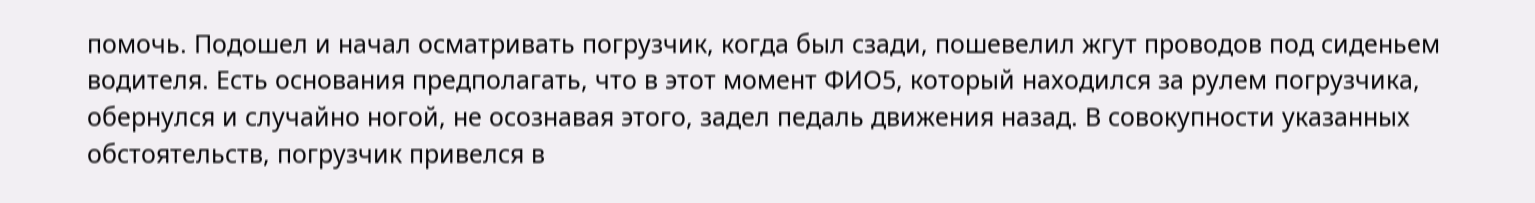помочь. Подошел и начал осматривать погрузчик, когда был сзади, пошевелил жгут проводов под сиденьем водителя. Есть основания предполагать, что в этот момент ФИО5, который находился за рулем погрузчика, обернулся и случайно ногой, не осознавая этого, задел педаль движения назад. В совокупности указанных обстоятельств, погрузчик привелся в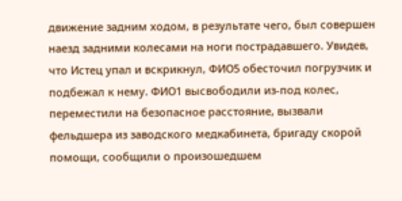движение задним ходом, в результате чего, был совершен наезд задними колесами на ноги пострадавшего. Увидев, что Истец упал и вскрикнул, ФИО5 обесточил погрузчик и подбежал к нему. ФИО1 высвободили из-под колес, переместили на безопасное расстояние, вызвали фельдшера из заводского медкабинета, бригаду скорой помощи, сообщили о произошедшем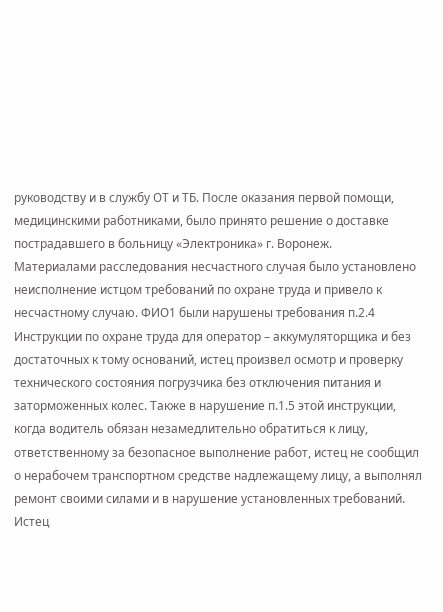руководству и в службу ОТ и ТБ. После оказания первой помощи, медицинскими работниками, было принято решение о доставке пострадавшего в больницу «Электроника» г. Воронеж.
Материалами расследования несчастного случая было установлено неисполнение истцом требований по охране труда и привело к несчастному случаю. ФИО1 были нарушены требования п.2.4 Инструкции по охране труда для оператор – аккумуляторщика и без достаточных к тому оснований, истец произвел осмотр и проверку технического состояния погрузчика без отключения питания и заторможенных колес. Также в нарушение п.1.5 этой инструкции, когда водитель обязан незамедлительно обратиться к лицу, ответственному за безопасное выполнение работ, истец не сообщил о нерабочем транспортном средстве надлежащему лицу, а выполнял ремонт своими силами и в нарушение установленных требований. Истец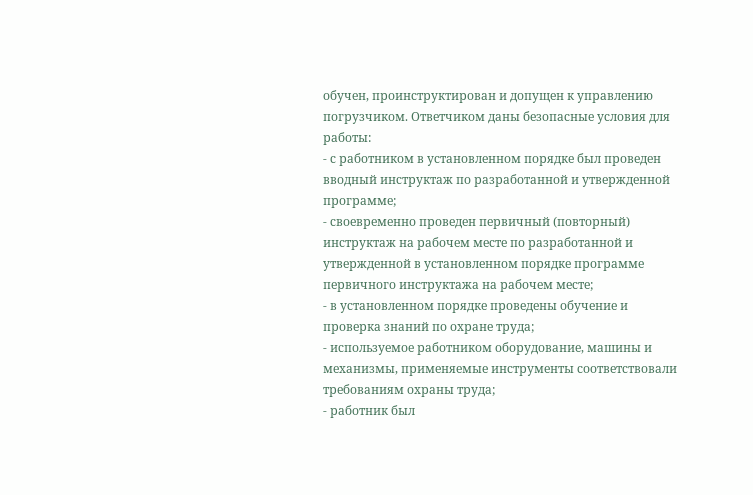обучен, проинструктирован и допущен к управлению погрузчиком. Ответчиком даны безопасные условия для работы:
- с работником в установленном порядке был проведен вводный инструктаж по разработанной и утвержденной программе;
- своевременно проведен первичный (повторный) инструктаж на рабочем месте по разработанной и утвержденной в установленном порядке программе первичного инструктажа на рабочем месте;
- в установленном порядке проведены обучение и проверка знаний по охране труда;
- используемое работником оборудование, машины и механизмы, применяемые инструменты соответствовали требованиям охраны труда;
- работник был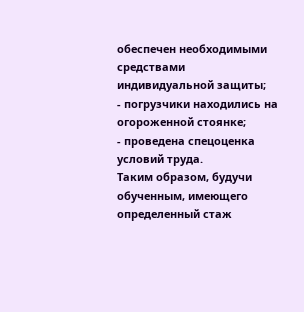обеспечен необходимыми средствами индивидуальной защиты;
- погрузчики находились на огороженной стоянке;
- проведена спецоценка условий труда.
Таким образом, будучи обученным, имеющего определенный стаж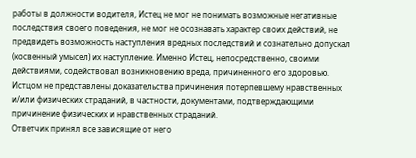работы в должности водителя, Истец не мог не понимать возможные негативные последствия своего поведения, не мог не осознавать характер своих действий, не предвидеть возможность наступления вредных последствий и сознательно допускал (косвенный умысел) их наступление. Именно Истец, непосредственно, своими действиями, содействовал возникновению вреда, причиненного его здоровью.
Истцом не представлены доказательства причинения потерпевшему нравственных и/или физических страданий, в частности, документами, подтверждающими причинение физических и нравственных страданий.
Ответчик принял все зависящие от него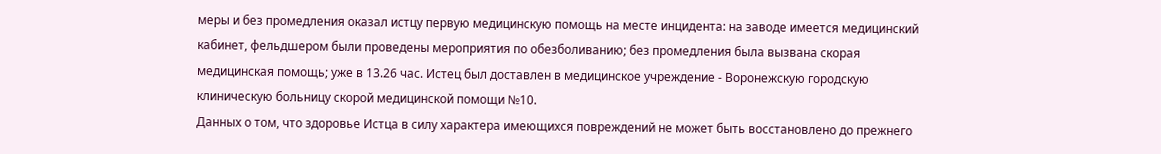меры и без промедления оказал истцу первую медицинскую помощь на месте инцидента: на заводе имеется медицинский кабинет, фельдшером были проведены мероприятия по обезболиванию; без промедления была вызвана скорая медицинская помощь; уже в 13.26 час. Истец был доставлен в медицинское учреждение - Воронежскую городскую клиническую больницу скорой медицинской помощи №10.
Данных о том, что здоровье Истца в силу характера имеющихся повреждений не может быть восстановлено до прежнего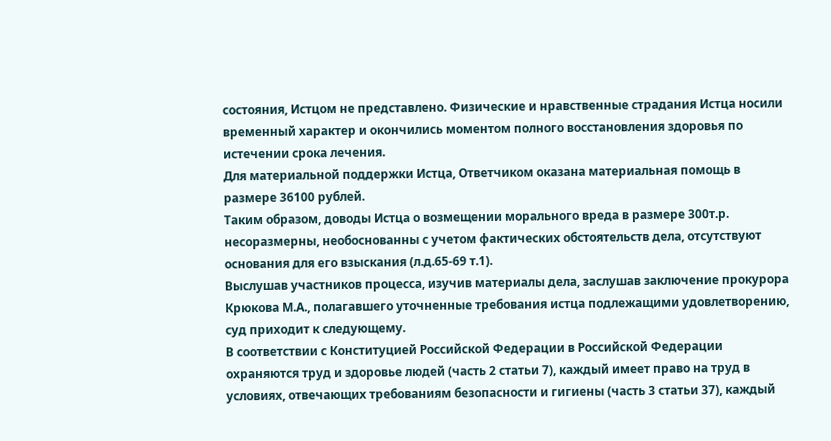состояния, Истцом не представлено. Физические и нравственные страдания Истца носили временный характер и окончились моментом полного восстановления здоровья по истечении срока лечения.
Для материальной поддержки Истца, Ответчиком оказана материальная помощь в размере 36100 рублей.
Таким образом, доводы Истца о возмещении морального вреда в размере 300т.р. несоразмерны, необоснованны с учетом фактических обстоятельств дела, отсутствуют основания для его взыскания (л.д.65-69 т.1).
Выслушав участников процесса, изучив материалы дела, заслушав заключение прокурора Крюкова М.А., полагавшего уточненные требования истца подлежащими удовлетворению, суд приходит к следующему.
В соответствии с Конституцией Российской Федерации в Российской Федерации охраняются труд и здоровье людей (часть 2 статьи 7), каждый имеет право на труд в условиях, отвечающих требованиям безопасности и гигиены (часть 3 статьи 37), каждый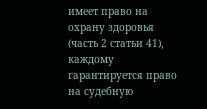имеет право на охрану здоровья (часть 2 статьи 41), каждому гарантируется право на судебную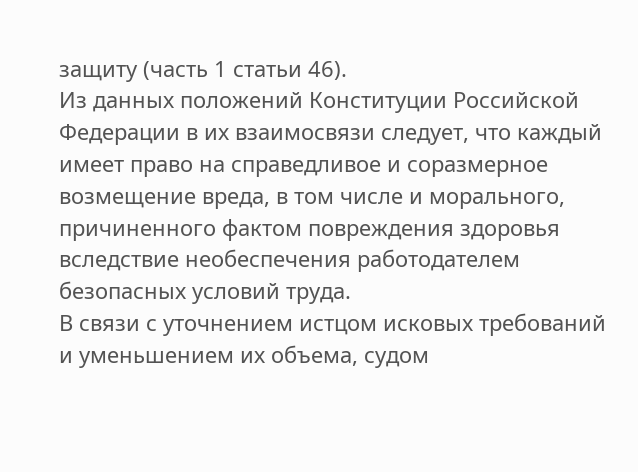защиту (часть 1 статьи 46).
Из данных положений Конституции Российской Федерации в их взаимосвязи следует, что каждый имеет право на справедливое и соразмерное возмещение вреда, в том числе и морального, причиненного фактом повреждения здоровья вследствие необеспечения работодателем безопасных условий труда.
В связи с уточнением истцом исковых требований и уменьшением их объема, судом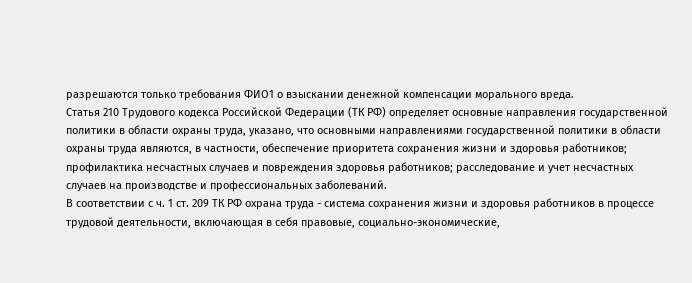разрешаются только требования ФИО1 о взыскании денежной компенсации морального вреда.
Статья 210 Трудового кодекса Российской Федерации (ТК РФ) определяет основные направления государственной политики в области охраны труда, указано, что основными направлениями государственной политики в области охраны труда являются, в частности, обеспечение приоритета сохранения жизни и здоровья работников; профилактика несчастных случаев и повреждения здоровья работников; расследование и учет несчастных случаев на производстве и профессиональных заболеваний.
В соответствии с ч. 1 ст. 209 ТК РФ охрана труда - система сохранения жизни и здоровья работников в процессе трудовой деятельности, включающая в себя правовые, социально-экономические,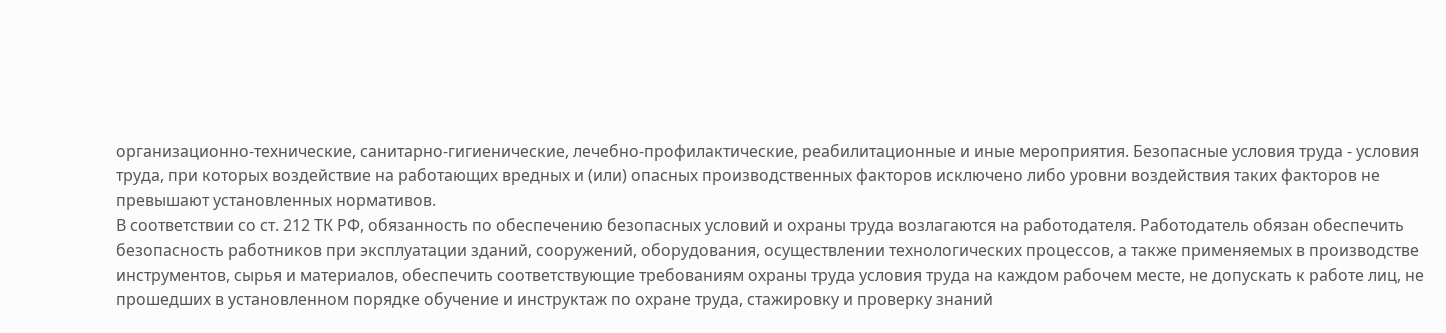организационно-технические, санитарно-гигиенические, лечебно-профилактические, реабилитационные и иные мероприятия. Безопасные условия труда - условия труда, при которых воздействие на работающих вредных и (или) опасных производственных факторов исключено либо уровни воздействия таких факторов не превышают установленных нормативов.
В соответствии со ст. 212 ТК РФ, обязанность по обеспечению безопасных условий и охраны труда возлагаются на работодателя. Работодатель обязан обеспечить безопасность работников при эксплуатации зданий, сооружений, оборудования, осуществлении технологических процессов, а также применяемых в производстве инструментов, сырья и материалов, обеспечить соответствующие требованиям охраны труда условия труда на каждом рабочем месте, не допускать к работе лиц, не прошедших в установленном порядке обучение и инструктаж по охране труда, стажировку и проверку знаний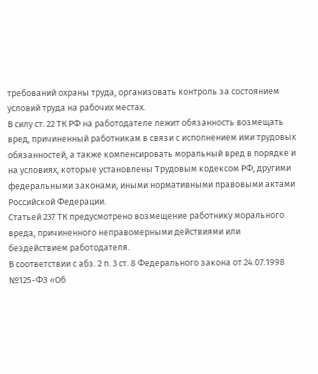требований охраны труда, организовать контроль за состоянием условий труда на рабочих местах.
В силу ст. 22 ТК РФ на работодателе лежит обязанность возмещать вред, причиненный работникам в связи с исполнением ими трудовых обязанностей, а также компенсировать моральный вред в порядке и на условиях, которые установлены Трудовым кодексом РФ, другими федеральными законами, иными нормативными правовыми актами Российской Федерации.
Статьей 237 ТК предусмотрено возмещение работнику морального вреда, причиненного неправомерными действиями или бездействием работодателя.
В соответствии с абз. 2 п. 3 ст. 8 Федерального закона от 24.07.1998 №125-ФЗ «Об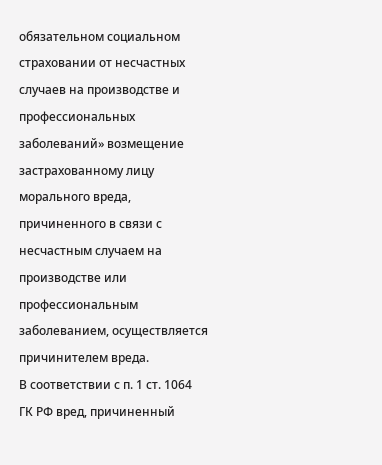обязательном социальном страховании от несчастных случаев на производстве и профессиональных заболеваний» возмещение застрахованному лицу морального вреда, причиненного в связи с несчастным случаем на производстве или профессиональным заболеванием, осуществляется причинителем вреда.
В соответствии с п. 1 ст. 1064 ГК РФ вред, причиненный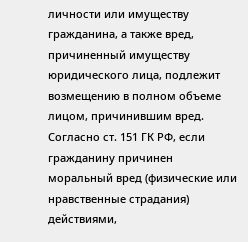личности или имуществу гражданина, а также вред, причиненный имуществу юридического лица, подлежит возмещению в полном объеме лицом, причинившим вред.
Согласно ст. 151 ГК РФ, если гражданину причинен моральный вред (физические или нравственные страдания) действиями,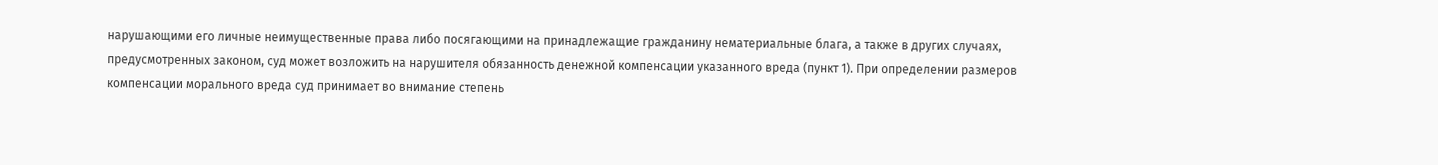нарушающими его личные неимущественные права либо посягающими на принадлежащие гражданину нематериальные блага, а также в других случаях, предусмотренных законом, суд может возложить на нарушителя обязанность денежной компенсации указанного вреда (пункт 1). При определении размеров компенсации морального вреда суд принимает во внимание степень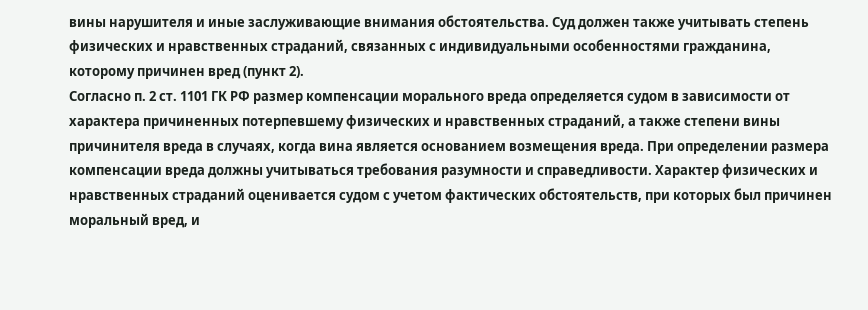вины нарушителя и иные заслуживающие внимания обстоятельства. Суд должен также учитывать степень физических и нравственных страданий, связанных с индивидуальными особенностями гражданина, которому причинен вред (пункт 2).
Согласно п. 2 ст. 1101 ГК РФ размер компенсации морального вреда определяется судом в зависимости от характера причиненных потерпевшему физических и нравственных страданий, а также степени вины причинителя вреда в случаях, когда вина является основанием возмещения вреда. При определении размера компенсации вреда должны учитываться требования разумности и справедливости. Характер физических и нравственных страданий оценивается судом с учетом фактических обстоятельств, при которых был причинен моральный вред, и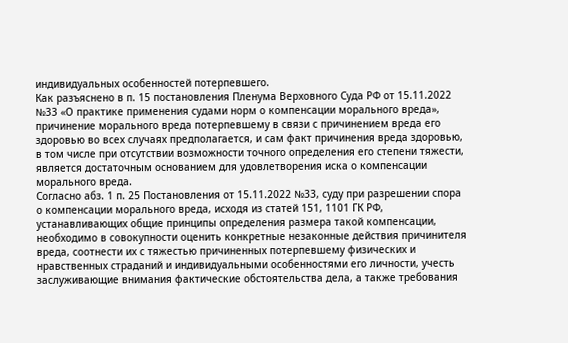индивидуальных особенностей потерпевшего.
Как разъяснено в п. 15 постановления Пленума Верховного Суда РФ от 15.11.2022 №33 «О практике применения судами норм о компенсации морального вреда», причинение морального вреда потерпевшему в связи с причинением вреда его здоровью во всех случаях предполагается, и сам факт причинения вреда здоровью, в том числе при отсутствии возможности точного определения его степени тяжести, является достаточным основанием для удовлетворения иска о компенсации морального вреда.
Согласно абз. 1 п. 25 Постановления от 15.11.2022 №33, суду при разрешении спора о компенсации морального вреда, исходя из статей 151, 1101 ГК РФ, устанавливающих общие принципы определения размера такой компенсации, необходимо в совокупности оценить конкретные незаконные действия причинителя вреда, соотнести их с тяжестью причиненных потерпевшему физических и нравственных страданий и индивидуальными особенностями его личности, учесть заслуживающие внимания фактические обстоятельства дела, а также требования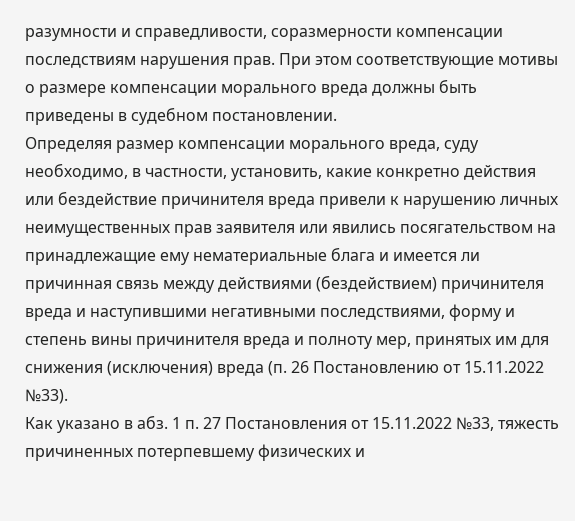разумности и справедливости, соразмерности компенсации последствиям нарушения прав. При этом соответствующие мотивы о размере компенсации морального вреда должны быть приведены в судебном постановлении.
Определяя размер компенсации морального вреда, суду необходимо, в частности, установить, какие конкретно действия или бездействие причинителя вреда привели к нарушению личных неимущественных прав заявителя или явились посягательством на принадлежащие ему нематериальные блага и имеется ли причинная связь между действиями (бездействием) причинителя вреда и наступившими негативными последствиями, форму и степень вины причинителя вреда и полноту мер, принятых им для снижения (исключения) вреда (п. 26 Постановлению от 15.11.2022 №33).
Как указано в абз. 1 п. 27 Постановления от 15.11.2022 №33, тяжесть причиненных потерпевшему физических и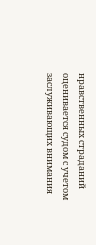нравственных страданий оценивается судом с учетом заслуживающих внимания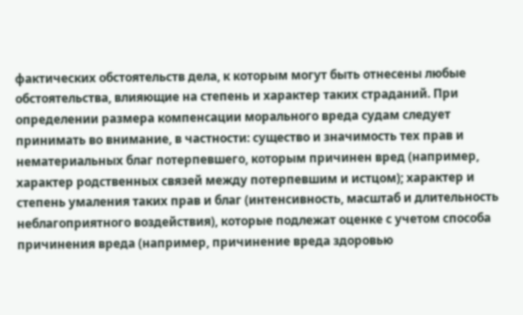фактических обстоятельств дела, к которым могут быть отнесены любые обстоятельства, влияющие на степень и характер таких страданий. При определении размера компенсации морального вреда судам следует принимать во внимание, в частности: существо и значимость тех прав и нематериальных благ потерпевшего, которым причинен вред (например, характер родственных связей между потерпевшим и истцом); характер и степень умаления таких прав и благ (интенсивность, масштаб и длительность неблагоприятного воздействия), которые подлежат оценке с учетом способа причинения вреда (например, причинение вреда здоровью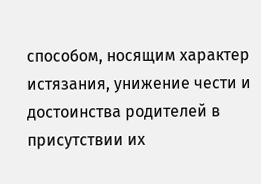способом, носящим характер истязания, унижение чести и достоинства родителей в присутствии их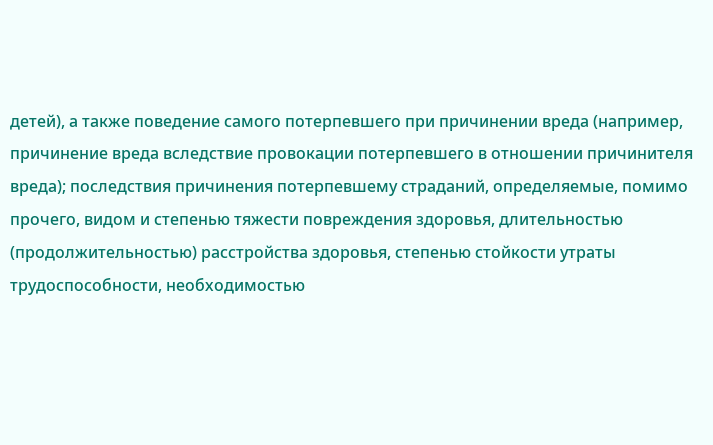детей), а также поведение самого потерпевшего при причинении вреда (например, причинение вреда вследствие провокации потерпевшего в отношении причинителя вреда); последствия причинения потерпевшему страданий, определяемые, помимо прочего, видом и степенью тяжести повреждения здоровья, длительностью (продолжительностью) расстройства здоровья, степенью стойкости утраты трудоспособности, необходимостью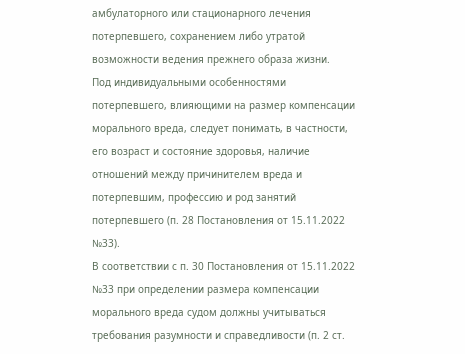амбулаторного или стационарного лечения потерпевшего, сохранением либо утратой возможности ведения прежнего образа жизни.
Под индивидуальными особенностями потерпевшего, влияющими на размер компенсации морального вреда, следует понимать, в частности, его возраст и состояние здоровья, наличие отношений между причинителем вреда и потерпевшим, профессию и род занятий потерпевшего (п. 28 Постановления от 15.11.2022 №33).
В соответствии с п. 30 Постановления от 15.11.2022 №33 при определении размера компенсации морального вреда судом должны учитываться требования разумности и справедливости (п. 2 ст.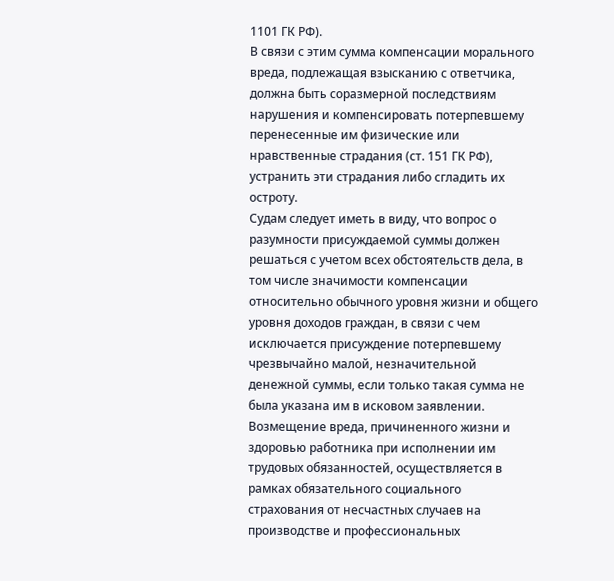1101 ГК РФ).
В связи с этим сумма компенсации морального вреда, подлежащая взысканию с ответчика, должна быть соразмерной последствиям нарушения и компенсировать потерпевшему перенесенные им физические или нравственные страдания (ст. 151 ГК РФ), устранить эти страдания либо сгладить их остроту.
Судам следует иметь в виду, что вопрос о разумности присуждаемой суммы должен решаться с учетом всех обстоятельств дела, в том числе значимости компенсации относительно обычного уровня жизни и общего уровня доходов граждан, в связи с чем исключается присуждение потерпевшему чрезвычайно малой, незначительной денежной суммы, если только такая сумма не была указана им в исковом заявлении.
Возмещение вреда, причиненного жизни и здоровью работника при исполнении им трудовых обязанностей, осуществляется в рамках обязательного социального страхования от несчастных случаев на производстве и профессиональных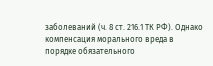заболеваний (ч. 8 ст. 216.1 ТК РФ). Однако компенсация морального вреда в порядке обязательного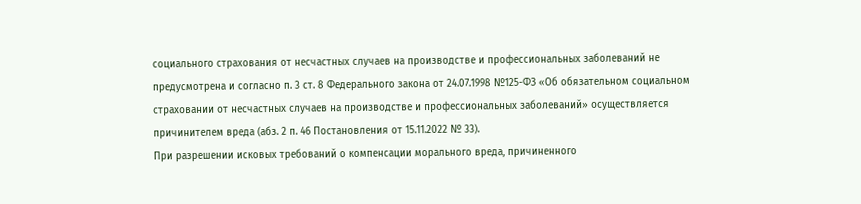социального страхования от несчастных случаев на производстве и профессиональных заболеваний не предусмотрена и согласно п. 3 ст. 8 Федерального закона от 24.07.1998 №125-ФЗ «Об обязательном социальном страховании от несчастных случаев на производстве и профессиональных заболеваний» осуществляется причинителем вреда (абз. 2 п. 46 Постановления от 15.11.2022 № 33).
При разрешении исковых требований о компенсации морального вреда, причиненного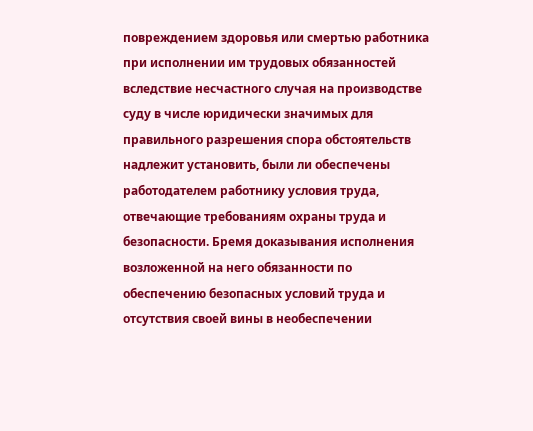повреждением здоровья или смертью работника при исполнении им трудовых обязанностей вследствие несчастного случая на производстве суду в числе юридически значимых для правильного разрешения спора обстоятельств надлежит установить, были ли обеспечены работодателем работнику условия труда, отвечающие требованиям охраны труда и безопасности. Бремя доказывания исполнения возложенной на него обязанности по обеспечению безопасных условий труда и отсутствия своей вины в необеспечении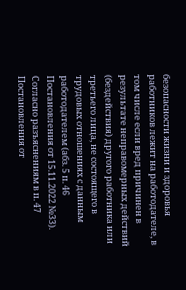безопасности жизни и здоровья работников лежит на работодателе, в том числе если вред причинен в результате неправомерных действий (бездействия) другого работника или третьего лица, не состоящего в трудовых отношениях с данным работодателем (абз. 5 п. 46 Постановления от 15.11.2022 №33).
Согласно разъяснениям в п. 47 Постановления от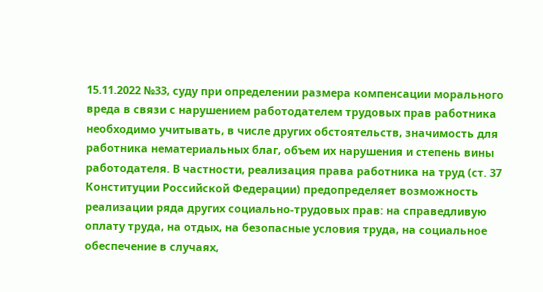15.11.2022 №33, суду при определении размера компенсации морального вреда в связи с нарушением работодателем трудовых прав работника необходимо учитывать, в числе других обстоятельств, значимость для работника нематериальных благ, объем их нарушения и степень вины работодателя. В частности, реализация права работника на труд (ст. 37 Конституции Российской Федерации) предопределяет возможность реализации ряда других социально-трудовых прав: на справедливую оплату труда, на отдых, на безопасные условия труда, на социальное обеспечение в случаях,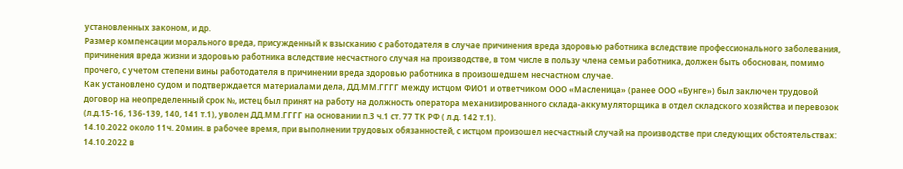установленных законом, и др.
Размер компенсации морального вреда, присужденный к взысканию с работодателя в случае причинения вреда здоровью работника вследствие профессионального заболевания, причинения вреда жизни и здоровью работника вследствие несчастного случая на производстве, в том числе в пользу члена семьи работника, должен быть обоснован, помимо прочего, с учетом степени вины работодателя в причинении вреда здоровью работника в произошедшем несчастном случае.
Как установлено судом и подтверждается материалами дела, ДД.ММ.ГГГГ между истцом ФИО1 и ответчиком ООО «Масленица» (ранее ООО «Бунге») был заключен трудовой договор на неопределенный срок №, истец был принят на работу на должность оператора механизированного склада-аккумуляторщика в отдел складского хозяйства и перевозок (л.д.15-16, 136-139, 140, 141 т.1), уволен ДД.ММ.ГГГГ на основании п.3 ч.1 ст. 77 ТК РФ ( л.д. 142 т.1).
14.10.2022 около 11ч. 20мин. в рабочее время, при выполнении трудовых обязанностей, с истцом произошел несчастный случай на производстве при следующих обстоятельствах:
14.10.2022 в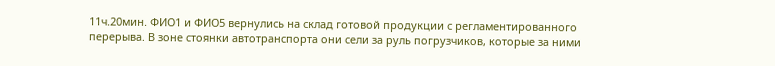11ч.20мин. ФИО1 и ФИО5 вернулись на склад готовой продукции с регламентированного перерыва. В зоне стоянки автотранспорта они сели за руль погрузчиков, которые за ними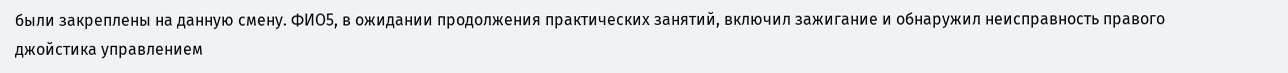были закреплены на данную смену. ФИО5, в ожидании продолжения практических занятий, включил зажигание и обнаружил неисправность правого джойстика управлением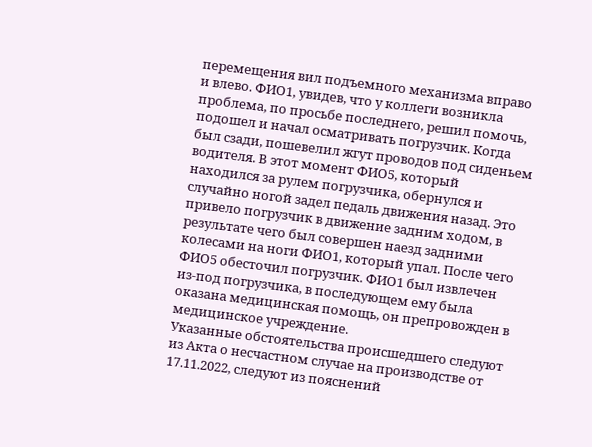перемещения вил подъемного механизма вправо и влево. ФИО1, увидев, что у коллеги возникла проблема, по просьбе последнего, решил помочь, подошел и начал осматривать погрузчик. Когда был сзади, пошевелил жгут проводов под сиденьем водителя. В этот момент ФИО5, который находился за рулем погрузчика, обернулся и случайно ногой задел педаль движения назад. Это привело погрузчик в движение задним ходом, в результате чего был совершен наезд задними колесами на ноги ФИО1, который упал. После чего ФИО5 обесточил погрузчик. ФИО1 был извлечен из-под погрузчика, в последующем ему была оказана медицинская помощь, он препровожден в медицинское учреждение.
Указанные обстоятельства происшедшего следуют из Акта о несчастном случае на производстве от 17.11.2022, следуют из пояснений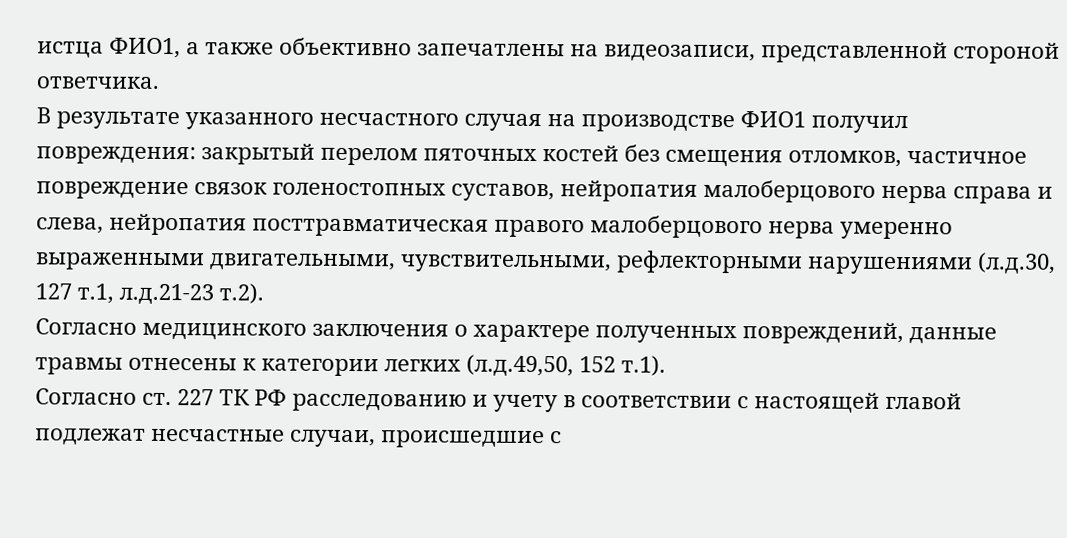истца ФИО1, а также объективно запечатлены на видеозаписи, представленной стороной ответчика.
В результате указанного несчастного случая на производстве ФИО1 получил повреждения: закрытый перелом пяточных костей без смещения отломков, частичное повреждение связок голеностопных суставов, нейропатия малоберцового нерва справа и слева, нейропатия посттравматическая правого малоберцового нерва умеренно выраженными двигательными, чувствительными, рефлекторными нарушениями (л.д.30, 127 т.1, л.д.21-23 т.2).
Согласно медицинского заключения о характере полученных повреждений, данные травмы отнесены к категории легких (л.д.49,50, 152 т.1).
Согласно ст. 227 ТК РФ расследованию и учету в соответствии с настоящей главой подлежат несчастные случаи, происшедшие с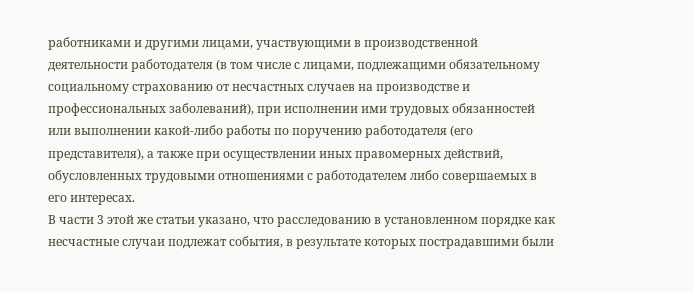работниками и другими лицами, участвующими в производственной деятельности работодателя (в том числе с лицами, подлежащими обязательному социальному страхованию от несчастных случаев на производстве и профессиональных заболеваний), при исполнении ими трудовых обязанностей или выполнении какой-либо работы по поручению работодателя (его представителя), а также при осуществлении иных правомерных действий, обусловленных трудовыми отношениями с работодателем либо совершаемых в его интересах.
В части 3 этой же статьи указано, что расследованию в установленном порядке как несчастные случаи подлежат события, в результате которых пострадавшими были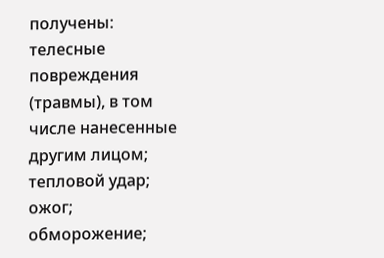получены: телесные повреждения (травмы), в том числе нанесенные другим лицом; тепловой удар; ожог; обморожение;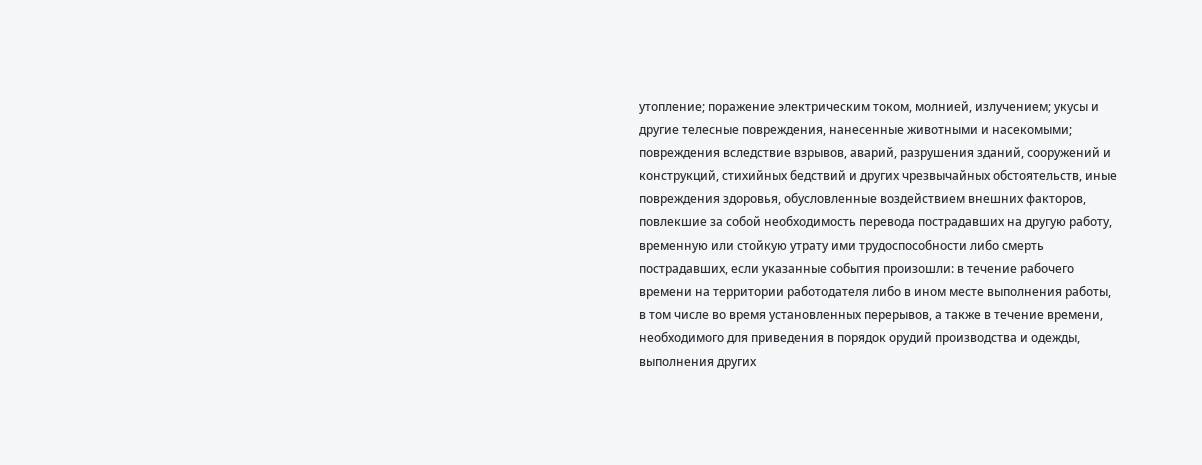утопление; поражение электрическим током, молнией, излучением; укусы и другие телесные повреждения, нанесенные животными и насекомыми; повреждения вследствие взрывов, аварий, разрушения зданий, сооружений и конструкций, стихийных бедствий и других чрезвычайных обстоятельств, иные повреждения здоровья, обусловленные воздействием внешних факторов, повлекшие за собой необходимость перевода пострадавших на другую работу, временную или стойкую утрату ими трудоспособности либо смерть пострадавших, если указанные события произошли: в течение рабочего времени на территории работодателя либо в ином месте выполнения работы, в том числе во время установленных перерывов, а также в течение времени, необходимого для приведения в порядок орудий производства и одежды, выполнения других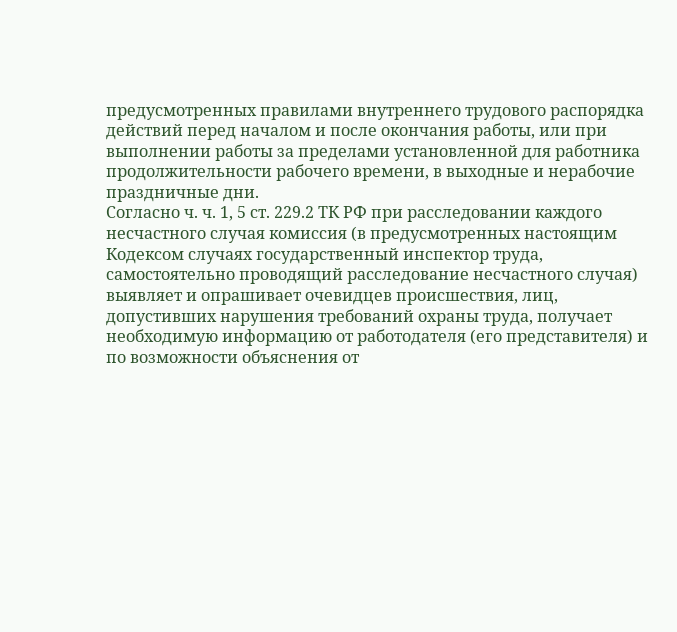предусмотренных правилами внутреннего трудового распорядка действий перед началом и после окончания работы, или при выполнении работы за пределами установленной для работника продолжительности рабочего времени, в выходные и нерабочие праздничные дни.
Согласно ч. ч. 1, 5 ст. 229.2 ТК РФ при расследовании каждого несчастного случая комиссия (в предусмотренных настоящим Кодексом случаях государственный инспектор труда, самостоятельно проводящий расследование несчастного случая) выявляет и опрашивает очевидцев происшествия, лиц, допустивших нарушения требований охраны труда, получает необходимую информацию от работодателя (его представителя) и по возможности объяснения от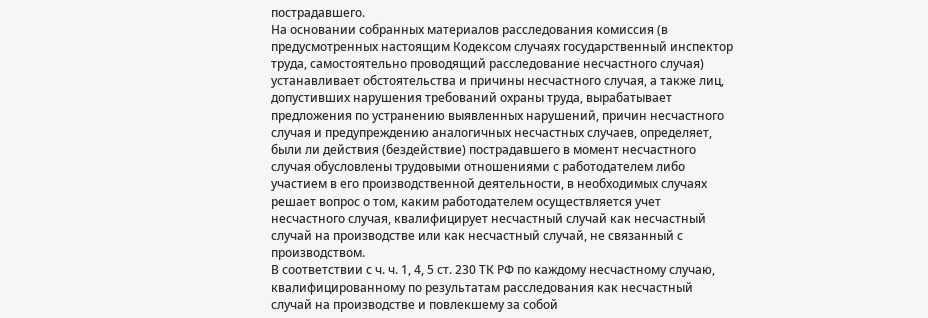пострадавшего.
На основании собранных материалов расследования комиссия (в предусмотренных настоящим Кодексом случаях государственный инспектор труда, самостоятельно проводящий расследование несчастного случая) устанавливает обстоятельства и причины несчастного случая, а также лиц, допустивших нарушения требований охраны труда, вырабатывает предложения по устранению выявленных нарушений, причин несчастного случая и предупреждению аналогичных несчастных случаев, определяет, были ли действия (бездействие) пострадавшего в момент несчастного случая обусловлены трудовыми отношениями с работодателем либо участием в его производственной деятельности, в необходимых случаях решает вопрос о том, каким работодателем осуществляется учет несчастного случая, квалифицирует несчастный случай как несчастный случай на производстве или как несчастный случай, не связанный с производством.
В соответствии с ч. ч. 1, 4, 5 ст. 230 ТК РФ по каждому несчастному случаю, квалифицированному по результатам расследования как несчастный случай на производстве и повлекшему за собой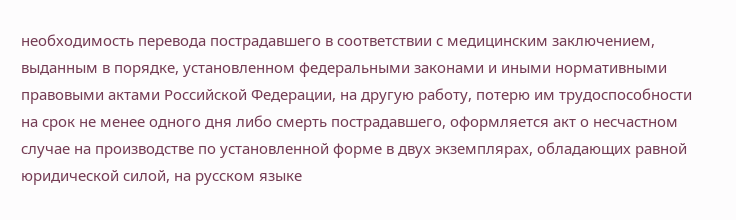необходимость перевода пострадавшего в соответствии с медицинским заключением, выданным в порядке, установленном федеральными законами и иными нормативными правовыми актами Российской Федерации, на другую работу, потерю им трудоспособности на срок не менее одного дня либо смерть пострадавшего, оформляется акт о несчастном случае на производстве по установленной форме в двух экземплярах, обладающих равной юридической силой, на русском языке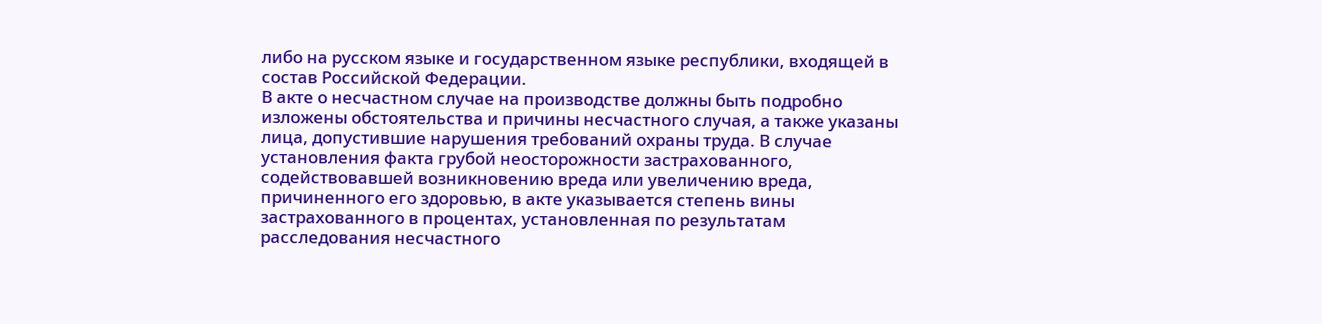либо на русском языке и государственном языке республики, входящей в состав Российской Федерации.
В акте о несчастном случае на производстве должны быть подробно изложены обстоятельства и причины несчастного случая, а также указаны лица, допустившие нарушения требований охраны труда. В случае установления факта грубой неосторожности застрахованного, содействовавшей возникновению вреда или увеличению вреда, причиненного его здоровью, в акте указывается степень вины застрахованного в процентах, установленная по результатам расследования несчастного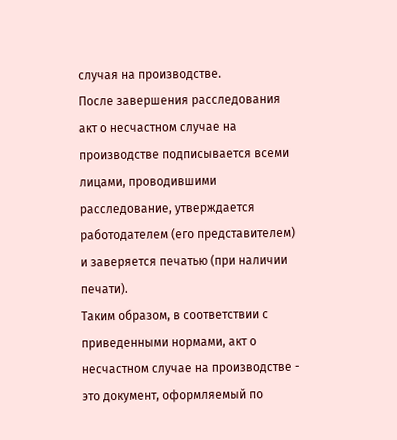случая на производстве.
После завершения расследования акт о несчастном случае на производстве подписывается всеми лицами, проводившими расследование, утверждается работодателем (его представителем) и заверяется печатью (при наличии печати).
Таким образом, в соответствии с приведенными нормами, акт о несчастном случае на производстве - это документ, оформляемый по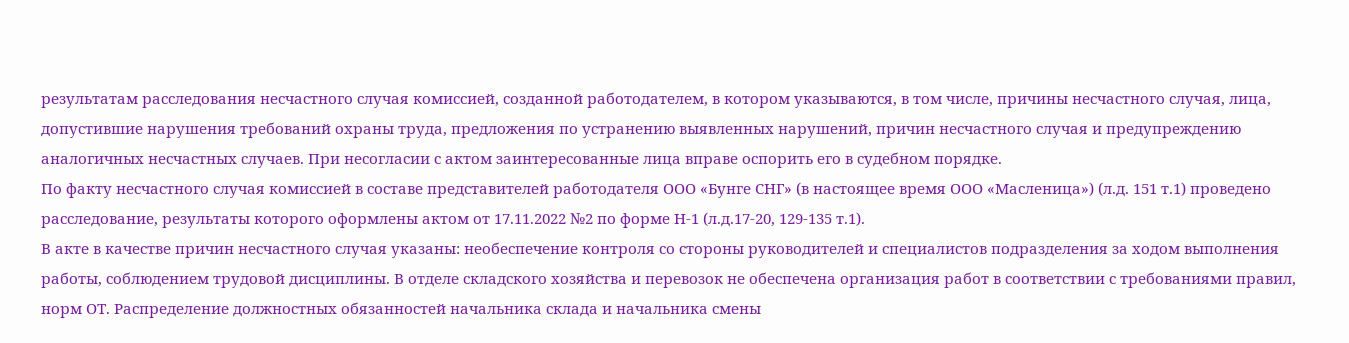результатам расследования несчастного случая комиссией, созданной работодателем, в котором указываются, в том числе, причины несчастного случая, лица, допустившие нарушения требований охраны труда, предложения по устранению выявленных нарушений, причин несчастного случая и предупреждению аналогичных несчастных случаев. При несогласии с актом заинтересованные лица вправе оспорить его в судебном порядке.
По факту несчастного случая комиссией в составе представителей работодателя ООО «Бунге СНГ» (в настоящее время ООО «Масленица») (л.д. 151 т.1) проведено расследование, результаты которого оформлены актом от 17.11.2022 №2 по форме Н-1 (л.д.17-20, 129-135 т.1).
В акте в качестве причин несчастного случая указаны: необеспечение контроля со стороны руководителей и специалистов подразделения за ходом выполнения работы, соблюдением трудовой дисциплины. В отделе складского хозяйства и перевозок не обеспечена организация работ в соответствии с требованиями правил, норм ОТ. Распределение должностных обязанностей начальника склада и начальника смены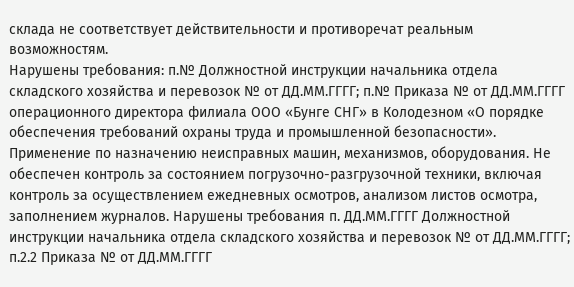склада не соответствует действительности и противоречат реальным возможностям.
Нарушены требования: п.№ Должностной инструкции начальника отдела складского хозяйства и перевозок № от ДД.ММ.ГГГГ; п.№ Приказа № от ДД.ММ.ГГГГ операционного директора филиала ООО «Бунге СНГ» в Колодезном «О порядке обеспечения требований охраны труда и промышленной безопасности». Применение по назначению неисправных машин, механизмов, оборудования. Не обеспечен контроль за состоянием погрузочно-разгрузочной техники, включая контроль за осуществлением ежедневных осмотров, анализом листов осмотра, заполнением журналов. Нарушены требования п. ДД.ММ.ГГГГ Должностной инструкции начальника отдела складского хозяйства и перевозок № от ДД.ММ.ГГГГ; п.2.2 Приказа № от ДД.ММ.ГГГГ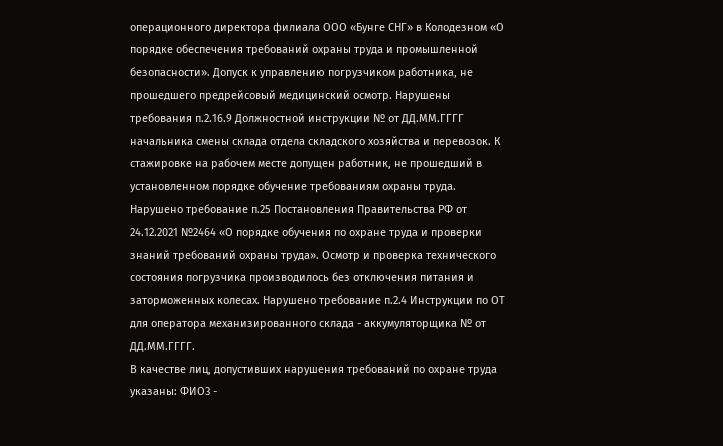операционного директора филиала ООО «Бунге СНГ» в Колодезном «О порядке обеспечения требований охраны труда и промышленной безопасности». Допуск к управлению погрузчиком работника, не прошедшего предрейсовый медицинский осмотр. Нарушены требования п.2.16.9 Должностной инструкции № от ДД.ММ.ГГГГ начальника смены склада отдела складского хозяйства и перевозок. К стажировке на рабочем месте допущен работник, не прошедший в установленном порядке обучение требованиям охраны труда. Нарушено требование п.25 Постановления Правительства РФ от 24.12.2021 №2464 «О порядке обучения по охране труда и проверки знаний требований охраны труда». Осмотр и проверка технического состояния погрузчика производилось без отключения питания и заторможенных колесах. Нарушено требование п.2.4 Инструкции по ОТ для оператора механизированного склада - аккумуляторщика № от ДД.ММ.ГГГГ.
В качестве лиц, допустивших нарушения требований по охране труда указаны: ФИО3 -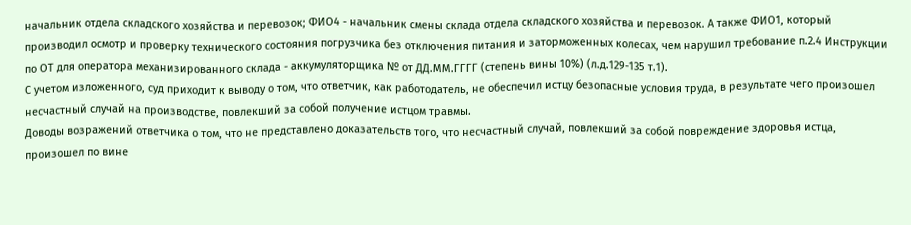начальник отдела складского хозяйства и перевозок; ФИО4 - начальник смены склада отдела складского хозяйства и перевозок. А также ФИО1, который производил осмотр и проверку технического состояния погрузчика без отключения питания и заторможенных колесах, чем нарушил требование п.2.4 Инструкции по ОТ для оператора механизированного склада - аккумуляторщика № от ДД.ММ.ГГГГ (степень вины 10%) (л.д.129-135 т.1).
С учетом изложенного, суд приходит к выводу о том, что ответчик, как работодатель, не обеспечил истцу безопасные условия труда, в результате чего произошел несчастный случай на производстве, повлекший за собой получение истцом травмы.
Доводы возражений ответчика о том, что не представлено доказательств того, что несчастный случай, повлекший за собой повреждение здоровья истца, произошел по вине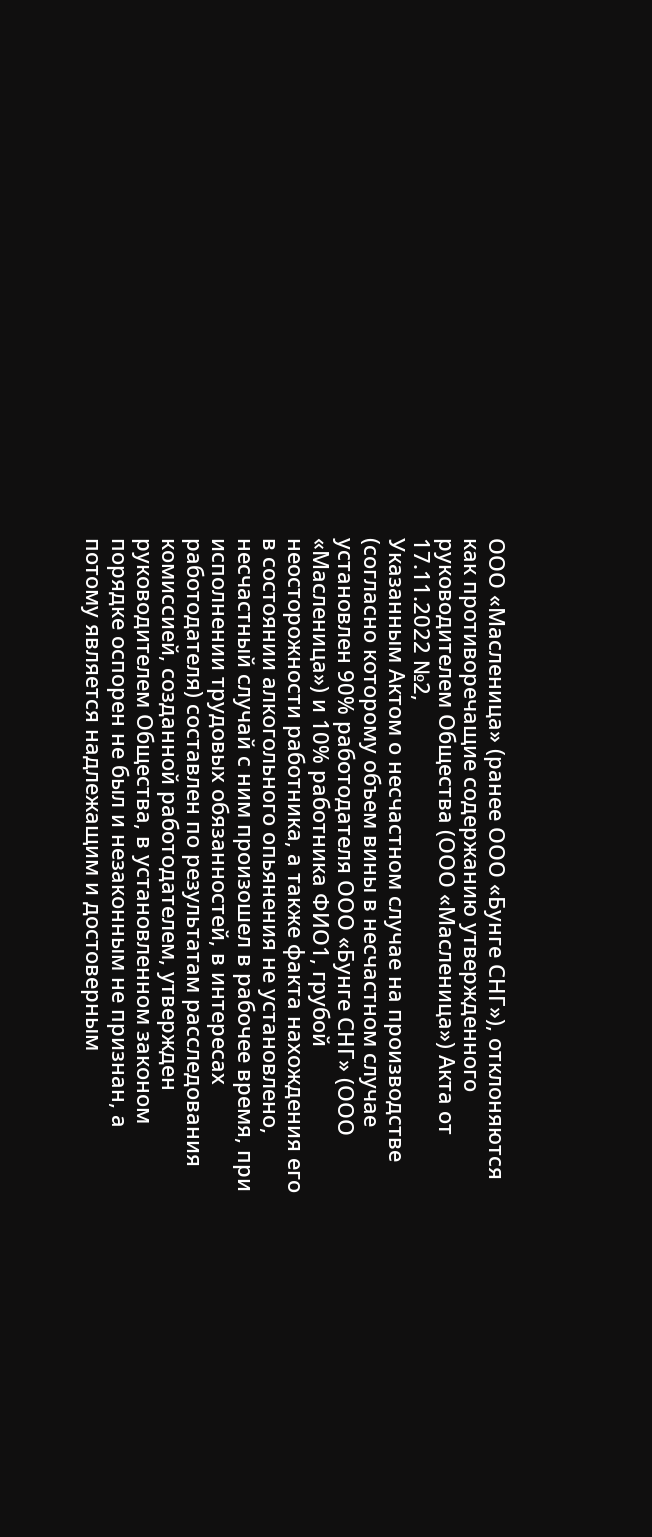ООО «Масленица» (ранее ООО «Бунге СНГ»), отклоняются как противоречащие содержанию утвержденного руководителем Общества (ООО «Масленица») Акта от 17.11.2022 №2,
Указанным Актом о несчастном случае на производстве (согласно которому объем вины в несчастном случае установлен 90% работодателя ООО «Бунге СНГ» (ООО «Масленица») и 10% работника ФИО1, грубой неосторожности работника, а также факта нахождения его в состоянии алкогольного опьянения не установлено, несчастный случай с ним произошел в рабочее время, при исполнении трудовых обязанностей, в интересах работодателя) составлен по результатам расследования комиссией, созданной работодателем, утвержден руководителем Общества, в установленном законом порядке оспорен не был и незаконным не признан, а потому является надлежащим и достоверным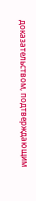доказательством, подтверждающим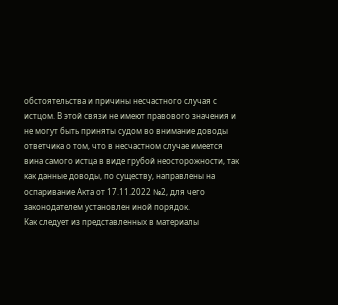обстоятельства и причины несчастного случая с истцом. В этой связи не имеют правового значения и не могут быть приняты судом во внимание доводы ответчика о том, что в несчастном случае имеется вина самого истца в виде грубой неосторожности, так как данные доводы, по существу, направлены на оспаривание Акта от 17.11.2022 №2, для чего законодателем установлен иной порядок.
Как следует из представленных в материалы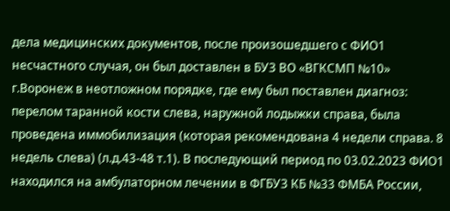дела медицинских документов, после произошедшего с ФИО1 несчастного случая, он был доставлен в БУЗ ВО «ВГКСМП №10» г.Воронеж в неотложном порядке, где ему был поставлен диагноз: перелом таранной кости слева, наружной лодыжки справа, была проведена иммобилизация (которая рекомендована 4 недели справа. 8 недель слева) (л.д.43-48 т.1). В последующий период по 03.02.2023 ФИО1 находился на амбулаторном лечении в ФГБУЗ КБ №33 ФМБА России,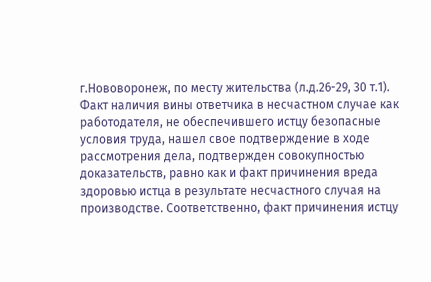г.Нововоронеж, по месту жительства (л.д.26-29, 30 т.1).
Факт наличия вины ответчика в несчастном случае как работодателя, не обеспечившего истцу безопасные условия труда, нашел свое подтверждение в ходе рассмотрения дела, подтвержден совокупностью доказательств, равно как и факт причинения вреда здоровью истца в результате несчастного случая на производстве. Соответственно, факт причинения истцу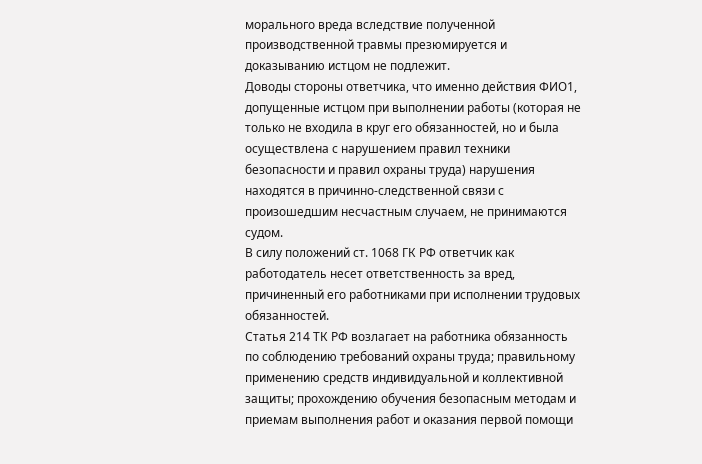морального вреда вследствие полученной производственной травмы презюмируется и доказыванию истцом не подлежит.
Доводы стороны ответчика, что именно действия ФИО1, допущенные истцом при выполнении работы (которая не только не входила в круг его обязанностей, но и была осуществлена с нарушением правил техники безопасности и правил охраны труда) нарушения находятся в причинно-следственной связи с произошедшим несчастным случаем, не принимаются судом.
В силу положений ст. 1068 ГК РФ ответчик как работодатель несет ответственность за вред, причиненный его работниками при исполнении трудовых обязанностей.
Статья 214 ТК РФ возлагает на работника обязанность по соблюдению требований охраны труда; правильному применению средств индивидуальной и коллективной защиты; прохождению обучения безопасным методам и приемам выполнения работ и оказания первой помощи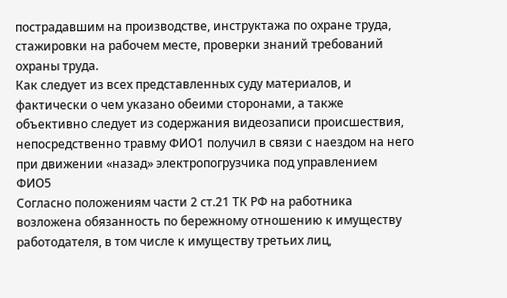пострадавшим на производстве, инструктажа по охране труда, стажировки на рабочем месте, проверки знаний требований охраны труда.
Как следует из всех представленных суду материалов, и фактически о чем указано обеими сторонами, а также объективно следует из содержания видеозаписи происшествия, непосредственно травму ФИО1 получил в связи с наездом на него при движении «назад» электропогрузчика под управлением ФИО5
Согласно положениям части 2 ст.21 ТК РФ на работника возложена обязанность по бережному отношению к имуществу работодателя, в том числе к имуществу третьих лиц,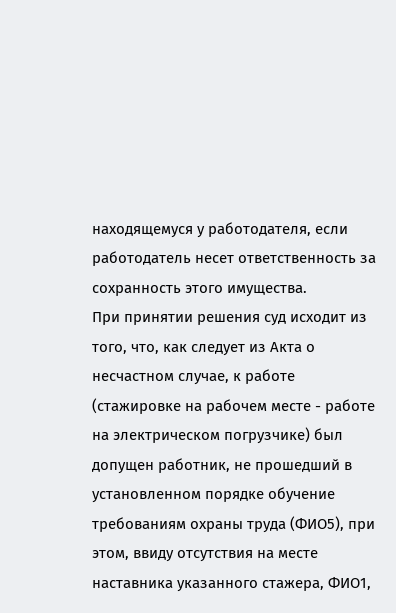находящемуся у работодателя, если работодатель несет ответственность за сохранность этого имущества.
При принятии решения суд исходит из того, что, как следует из Акта о несчастном случае, к работе (стажировке на рабочем месте - работе на электрическом погрузчике) был допущен работник, не прошедший в установленном порядке обучение требованиям охраны труда (ФИО5), при этом, ввиду отсутствия на месте наставника указанного стажера, ФИО1,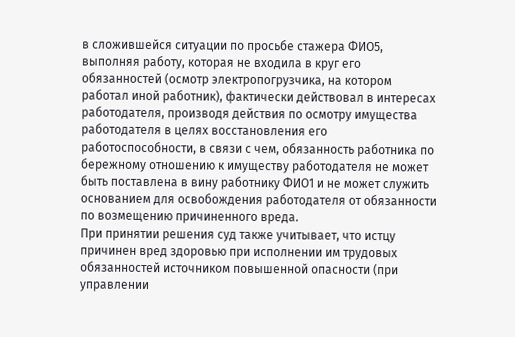в сложившейся ситуации по просьбе стажера ФИО5, выполняя работу, которая не входила в круг его обязанностей (осмотр электропогрузчика, на котором работал иной работник), фактически действовал в интересах работодателя, производя действия по осмотру имущества работодателя в целях восстановления его работоспособности, в связи с чем, обязанность работника по бережному отношению к имуществу работодателя не может быть поставлена в вину работнику ФИО1 и не может служить основанием для освобождения работодателя от обязанности по возмещению причиненного вреда.
При принятии решения суд также учитывает, что истцу причинен вред здоровью при исполнении им трудовых обязанностей источником повышенной опасности (при управлении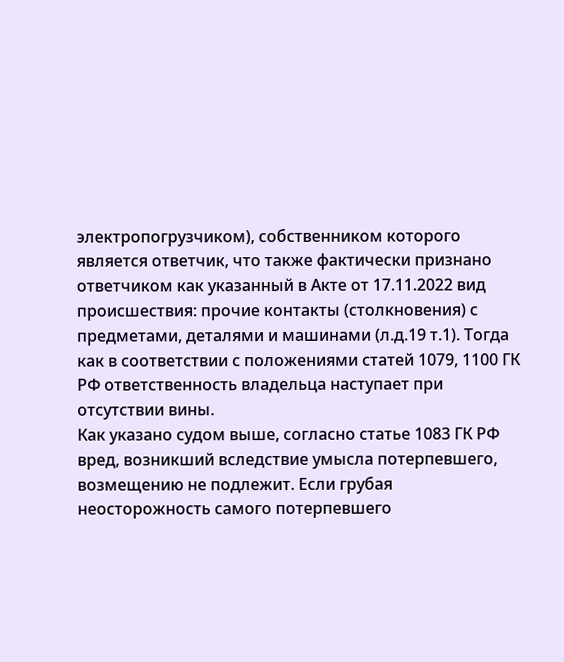электропогрузчиком), собственником которого является ответчик, что также фактически признано ответчиком как указанный в Акте от 17.11.2022 вид происшествия: прочие контакты (столкновения) с предметами, деталями и машинами (л.д.19 т.1). Тогда как в соответствии с положениями статей 1079, 1100 ГК РФ ответственность владельца наступает при отсутствии вины.
Как указано судом выше, согласно статье 1083 ГК РФ вред, возникший вследствие умысла потерпевшего, возмещению не подлежит. Если грубая неосторожность самого потерпевшего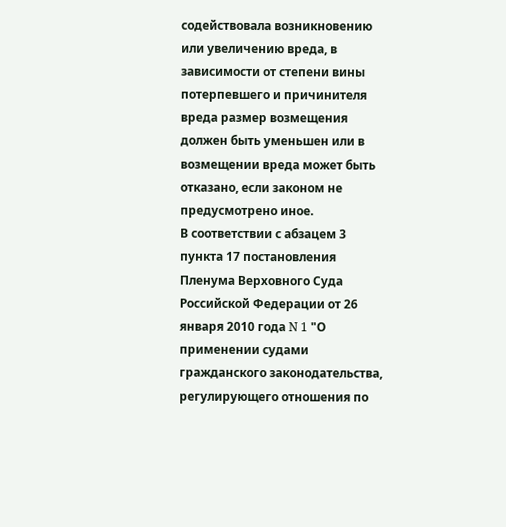содействовала возникновению или увеличению вреда, в зависимости от степени вины потерпевшего и причинителя вреда размер возмещения должен быть уменьшен или в возмещении вреда может быть отказано, если законом не предусмотрено иное.
В соответствии с абзацем 3 пункта 17 постановления Пленума Верховного Суда Российской Федерации от 26 января 2010 года N 1 "О применении судами гражданского законодательства, регулирующего отношения по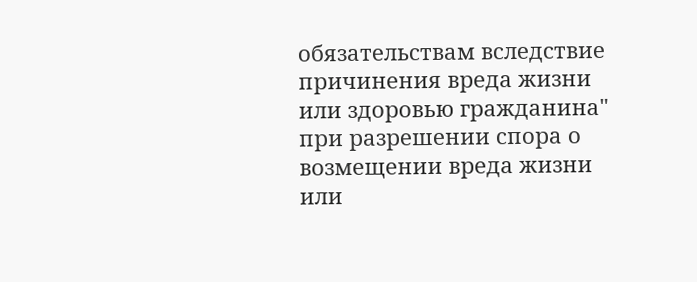обязательствам вследствие причинения вреда жизни или здоровью гражданина" при разрешении спора о возмещении вреда жизни или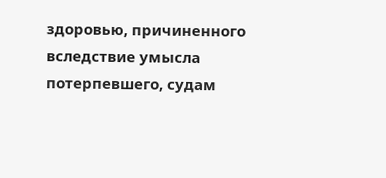здоровью, причиненного вследствие умысла потерпевшего, судам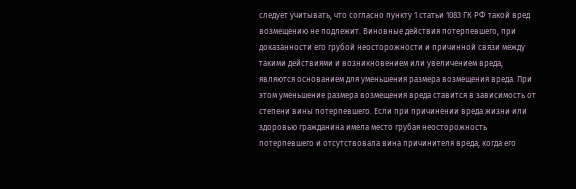следует учитывать, что согласно пункту 1 статьи 1083 ГК РФ такой вред возмещению не подлежит. Виновные действия потерпевшего, при доказанности его грубой неосторожности и причинной связи между такими действиями и возникновением или увеличением вреда, являются основанием для уменьшения размера возмещения вреда. При этом уменьшение размера возмещения вреда ставится в зависимость от степени вины потерпевшего. Если при причинении вреда жизни или здоровью гражданина имела место грубая неосторожность потерпевшего и отсутствовала вина причинителя вреда, когда его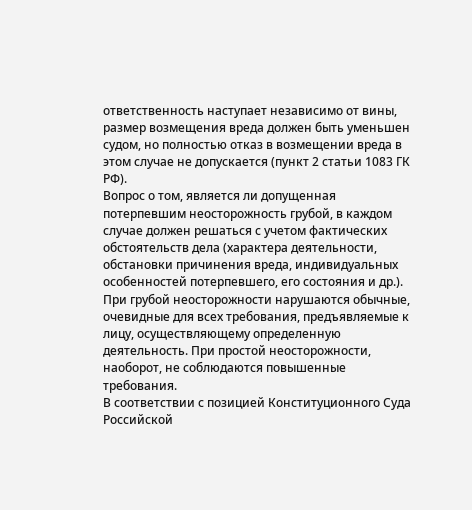ответственность наступает независимо от вины, размер возмещения вреда должен быть уменьшен судом, но полностью отказ в возмещении вреда в этом случае не допускается (пункт 2 статьи 1083 ГК РФ).
Вопрос о том, является ли допущенная потерпевшим неосторожность грубой, в каждом случае должен решаться с учетом фактических обстоятельств дела (характера деятельности, обстановки причинения вреда, индивидуальных особенностей потерпевшего, его состояния и др.).
При грубой неосторожности нарушаются обычные, очевидные для всех требования, предъявляемые к лицу, осуществляющему определенную деятельность. При простой неосторожности, наоборот, не соблюдаются повышенные требования.
В соответствии с позицией Конституционного Суда Российской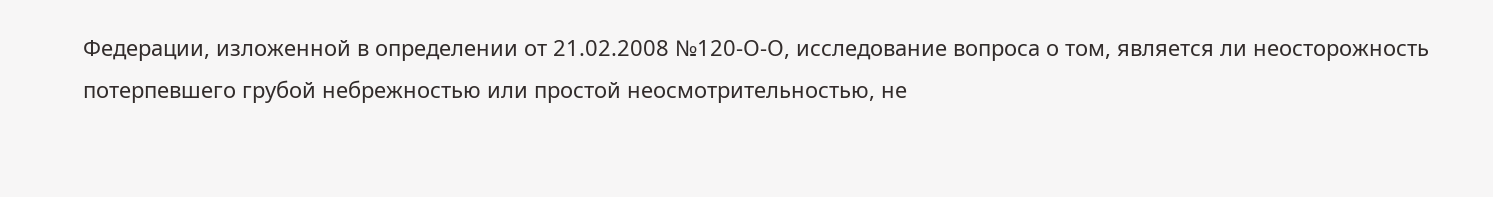Федерации, изложенной в определении от 21.02.2008 №120-О-О, исследование вопроса о том, является ли неосторожность потерпевшего грубой небрежностью или простой неосмотрительностью, не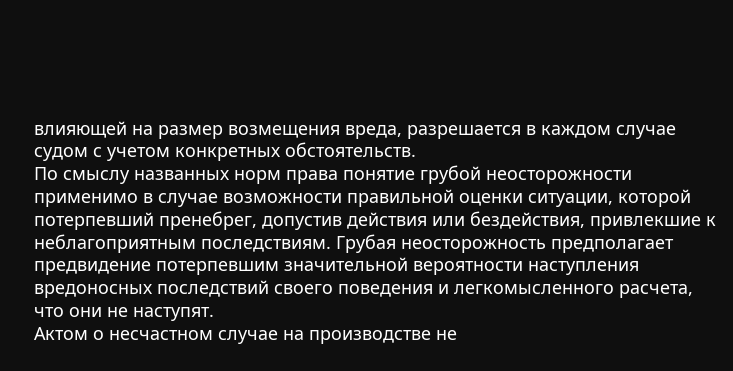влияющей на размер возмещения вреда, разрешается в каждом случае судом с учетом конкретных обстоятельств.
По смыслу названных норм права понятие грубой неосторожности применимо в случае возможности правильной оценки ситуации, которой потерпевший пренебрег, допустив действия или бездействия, привлекшие к неблагоприятным последствиям. Грубая неосторожность предполагает предвидение потерпевшим значительной вероятности наступления вредоносных последствий своего поведения и легкомысленного расчета, что они не наступят.
Актом о несчастном случае на производстве не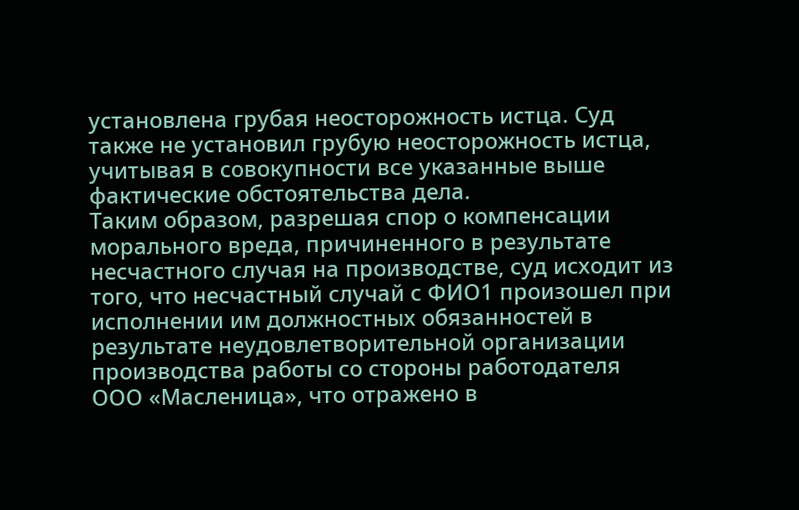установлена грубая неосторожность истца. Суд также не установил грубую неосторожность истца, учитывая в совокупности все указанные выше фактические обстоятельства дела.
Таким образом, разрешая спор о компенсации морального вреда, причиненного в результате несчастного случая на производстве, суд исходит из того, что несчастный случай с ФИО1 произошел при исполнении им должностных обязанностей в результате неудовлетворительной организации производства работы со стороны работодателя ООО «Масленица», что отражено в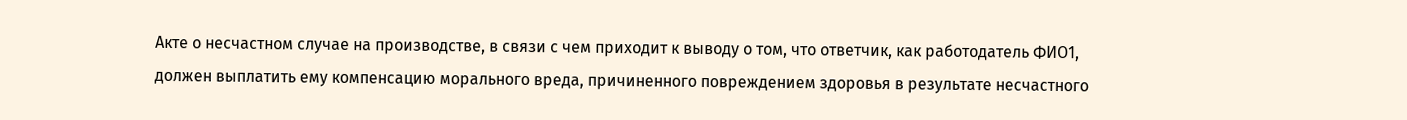Акте о несчастном случае на производстве, в связи с чем приходит к выводу о том, что ответчик, как работодатель ФИО1, должен выплатить ему компенсацию морального вреда, причиненного повреждением здоровья в результате несчастного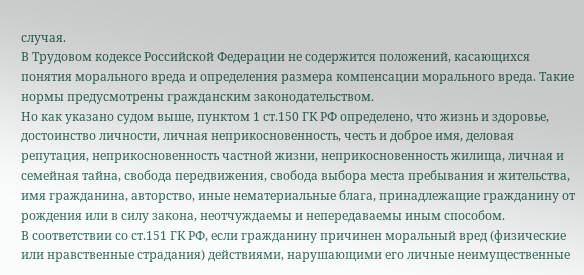случая.
В Трудовом кодексе Российской Федерации не содержится положений, касающихся понятия морального вреда и определения размера компенсации морального вреда. Такие нормы предусмотрены гражданским законодательством.
Но как указано судом выше, пунктом 1 ст.150 ГК РФ определено, что жизнь и здоровье, достоинство личности, личная неприкосновенность, честь и доброе имя, деловая репутация, неприкосновенность частной жизни, неприкосновенность жилища, личная и семейная тайна, свобода передвижения, свобода выбора места пребывания и жительства, имя гражданина, авторство, иные нематериальные блага, принадлежащие гражданину от рождения или в силу закона, неотчуждаемы и непередаваемы иным способом.
В соответствии со ст.151 ГК РФ, если гражданину причинен моральный вред (физические или нравственные страдания) действиями, нарушающими его личные неимущественные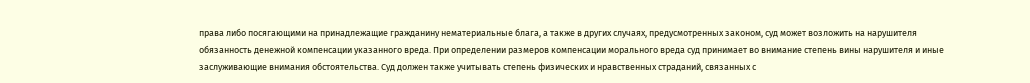права либо посягающими на принадлежащие гражданину нематериальные блага, а также в других случаях, предусмотренных законом, суд может возложить на нарушителя обязанность денежной компенсации указанного вреда. При определении размеров компенсации морального вреда суд принимает во внимание степень вины нарушителя и иные заслуживающие внимания обстоятельства. Суд должен также учитывать степень физических и нравственных страданий, связанных с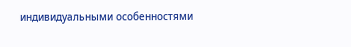индивидуальными особенностями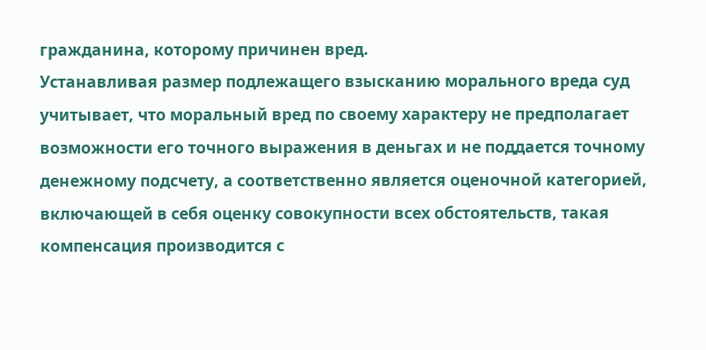гражданина, которому причинен вред.
Устанавливая размер подлежащего взысканию морального вреда суд учитывает, что моральный вред по своему характеру не предполагает возможности его точного выражения в деньгах и не поддается точному денежному подсчету, а соответственно является оценочной категорией, включающей в себя оценку совокупности всех обстоятельств, такая компенсация производится с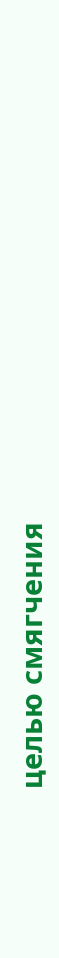целью смягчения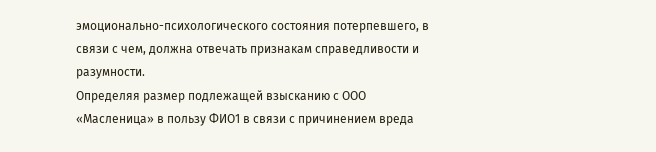эмоционально-психологического состояния потерпевшего, в связи с чем, должна отвечать признакам справедливости и разумности.
Определяя размер подлежащей взысканию с ООО «Масленица» в пользу ФИО1 в связи с причинением вреда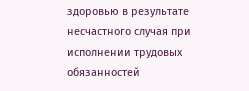здоровью в результате несчастного случая при исполнении трудовых обязанностей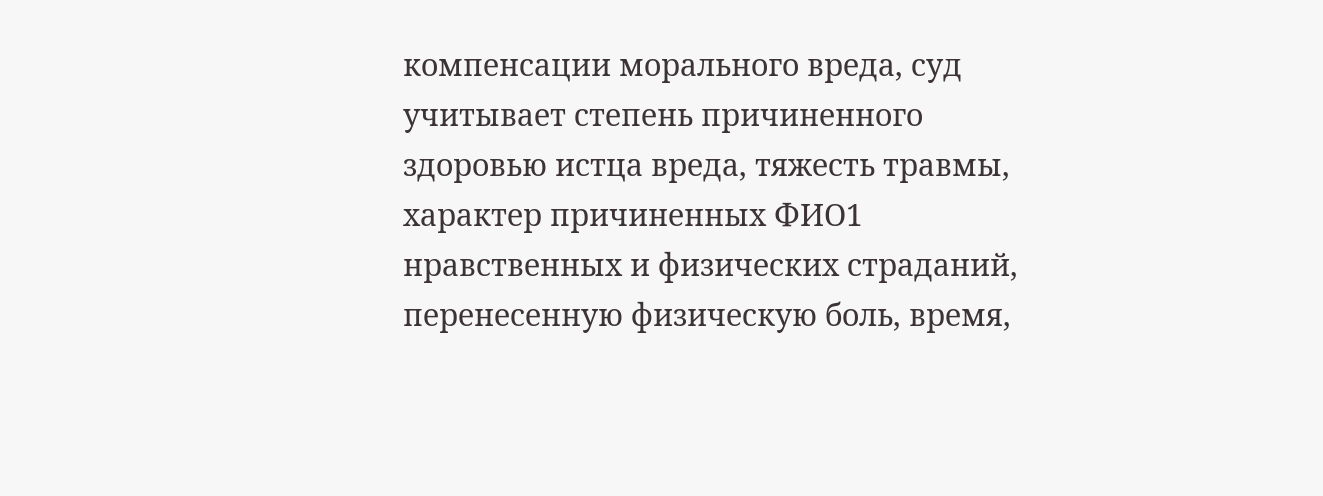компенсации морального вреда, суд учитывает степень причиненного здоровью истца вреда, тяжесть травмы, характер причиненных ФИО1 нравственных и физических страданий, перенесенную физическую боль, время,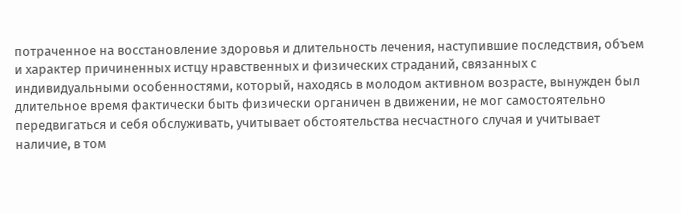потраченное на восстановление здоровья и длительность лечения, наступившие последствия, объем и характер причиненных истцу нравственных и физических страданий, связанных с индивидуальными особенностями, который, находясь в молодом активном возрасте, вынужден был длительное время фактически быть физически органичен в движении, не мог самостоятельно передвигаться и себя обслуживать, учитывает обстоятельства несчастного случая и учитывает наличие, в том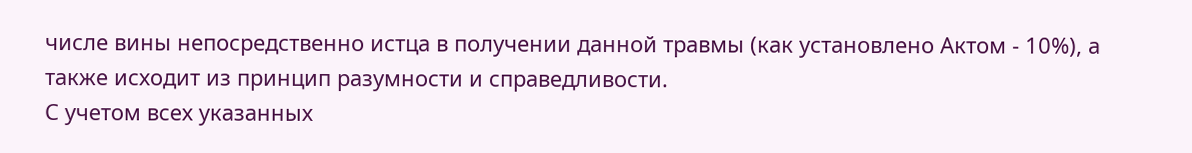числе вины непосредственно истца в получении данной травмы (как установлено Актом - 10%), а также исходит из принцип разумности и справедливости.
С учетом всех указанных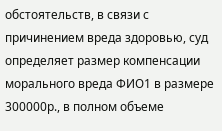обстоятельств, в связи с причинением вреда здоровью, суд определяет размер компенсации морального вреда ФИО1 в размере 300000р., в полном объеме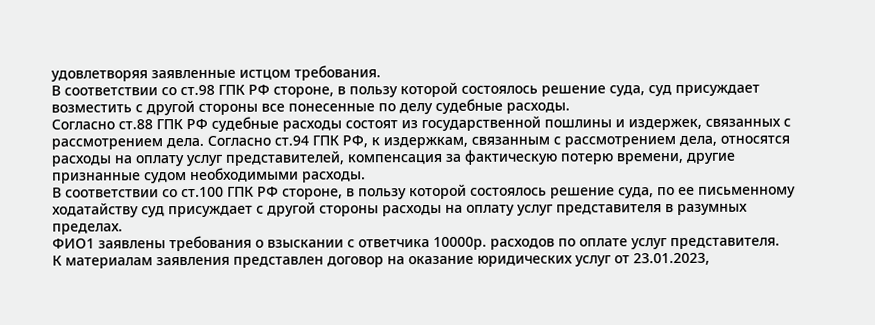удовлетворяя заявленные истцом требования.
В соответствии со ст.98 ГПК РФ стороне, в пользу которой состоялось решение суда, суд присуждает возместить с другой стороны все понесенные по делу судебные расходы.
Согласно ст.88 ГПК РФ судебные расходы состоят из государственной пошлины и издержек, связанных с рассмотрением дела. Согласно ст.94 ГПК РФ, к издержкам, связанным с рассмотрением дела, относятся расходы на оплату услуг представителей, компенсация за фактическую потерю времени, другие признанные судом необходимыми расходы.
В соответствии со ст.100 ГПК РФ стороне, в пользу которой состоялось решение суда, по ее письменному ходатайству суд присуждает с другой стороны расходы на оплату услуг представителя в разумных пределах.
ФИО1 заявлены требования о взыскании с ответчика 10000р. расходов по оплате услуг представителя.
К материалам заявления представлен договор на оказание юридических услуг от 23.01.2023,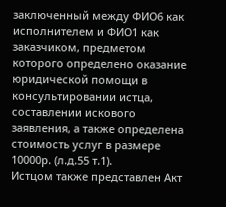заключенный между ФИО6 как исполнителем и ФИО1 как заказчиком, предметом которого определено оказание юридической помощи в консультировании истца, составлении искового заявления, а также определена стоимость услуг в размере 10000р. (л.д.55 т.1).
Истцом также представлен Акт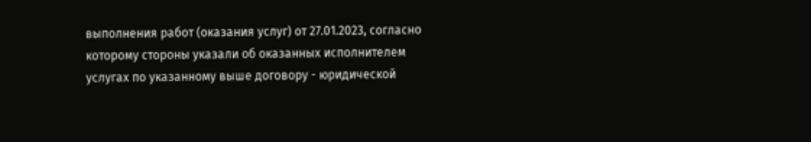выполнения работ (оказания услуг) от 27.01.2023, согласно которому стороны указали об оказанных исполнителем услугах по указанному выше договору - юридической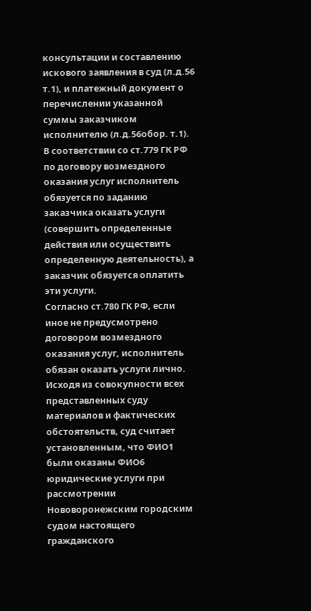консультации и составлению искового заявления в суд (л.д.56 т.1), и платежный документ о перечислении указанной суммы заказчиком исполнителю (л.д.56обор. т.1).
В соответствии со ст.779 ГК РФ по договору возмездного оказания услуг исполнитель обязуется по заданию заказчика оказать услуги (совершить определенные действия или осуществить определенную деятельность), а заказчик обязуется оплатить эти услуги.
Согласно ст.780 ГК РФ, если иное не предусмотрено договором возмездного оказания услуг, исполнитель обязан оказать услуги лично.
Исходя из совокупности всех представленных суду материалов и фактических обстоятельств, суд считает установленным, что ФИО1 были оказаны ФИО6 юридические услуги при рассмотрении Нововоронежским городским судом настоящего гражданского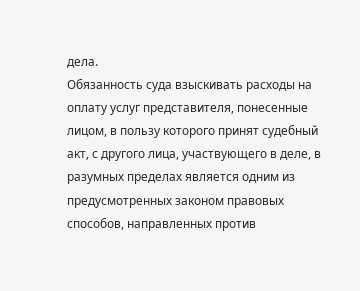дела.
Обязанность суда взыскивать расходы на оплату услуг представителя, понесенные лицом, в пользу которого принят судебный акт, с другого лица, участвующего в деле, в разумных пределах является одним из предусмотренных законом правовых способов, направленных против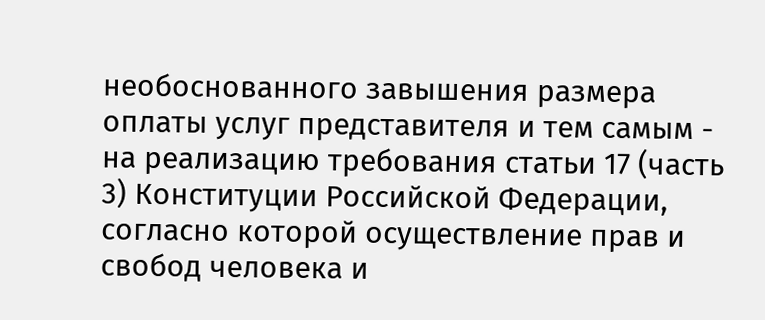необоснованного завышения размера оплаты услуг представителя и тем самым - на реализацию требования статьи 17 (часть 3) Конституции Российской Федерации, согласно которой осуществление прав и свобод человека и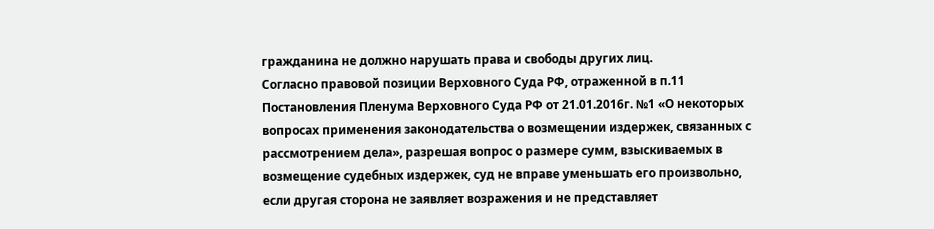гражданина не должно нарушать права и свободы других лиц.
Согласно правовой позиции Верховного Суда РФ, отраженной в п.11 Постановления Пленума Верховного Суда РФ от 21.01.2016г. №1 «О некоторых вопросах применения законодательства о возмещении издержек, связанных с рассмотрением дела», разрешая вопрос о размере сумм, взыскиваемых в возмещение судебных издержек, суд не вправе уменьшать его произвольно, если другая сторона не заявляет возражения и не представляет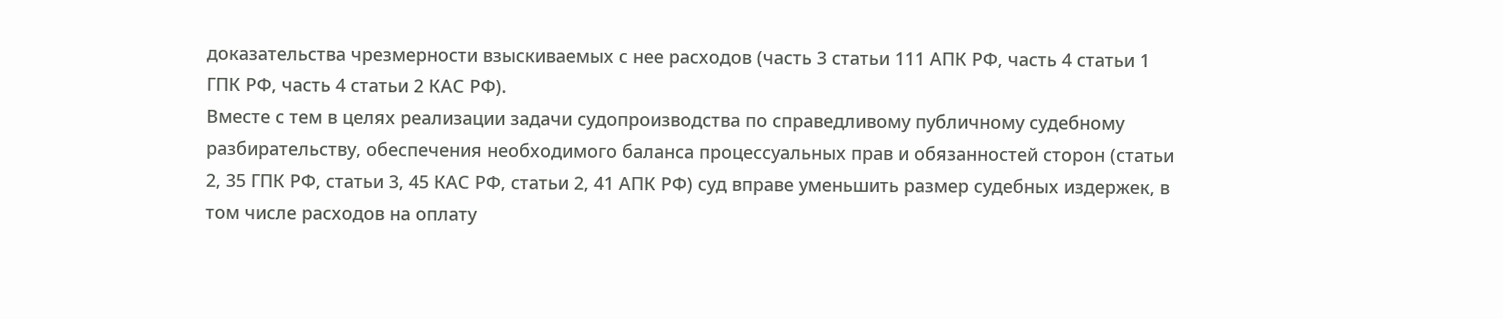доказательства чрезмерности взыскиваемых с нее расходов (часть 3 статьи 111 АПК РФ, часть 4 статьи 1 ГПК РФ, часть 4 статьи 2 КАС РФ).
Вместе с тем в целях реализации задачи судопроизводства по справедливому публичному судебному разбирательству, обеспечения необходимого баланса процессуальных прав и обязанностей сторон (статьи 2, 35 ГПК РФ, статьи 3, 45 КАС РФ, статьи 2, 41 АПК РФ) суд вправе уменьшить размер судебных издержек, в том числе расходов на оплату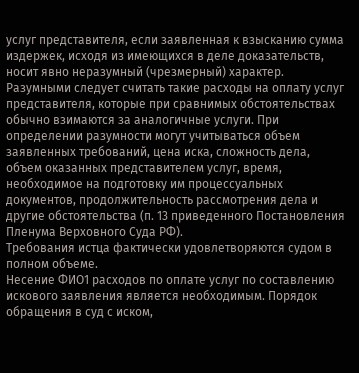услуг представителя, если заявленная к взысканию сумма издержек, исходя из имеющихся в деле доказательств, носит явно неразумный (чрезмерный) характер.
Разумными следует считать такие расходы на оплату услуг представителя, которые при сравнимых обстоятельствах обычно взимаются за аналогичные услуги. При определении разумности могут учитываться объем заявленных требований, цена иска, сложность дела, объем оказанных представителем услуг, время, необходимое на подготовку им процессуальных документов, продолжительность рассмотрения дела и другие обстоятельства (п. 13 приведенного Постановления Пленума Верховного Суда РФ).
Требования истца фактически удовлетворяются судом в полном объеме.
Несение ФИО1 расходов по оплате услуг по составлению искового заявления является необходимым. Порядок обращения в суд с иском,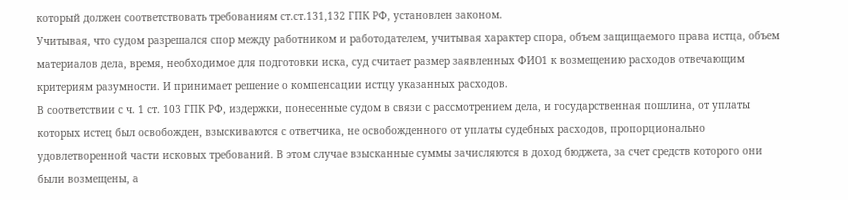который должен соответствовать требованиям ст.ст.131,132 ГПК РФ, установлен законом.
Учитывая, что судом разрешался спор между работником и работодателем, учитывая характер спора, объем защищаемого права истца, объем материалов дела, время, необходимое для подготовки иска, суд считает размер заявленных ФИО1 к возмещению расходов отвечающим критериям разумности. И принимает решение о компенсации истцу указанных расходов.
В соответствии с ч. 1 ст. 103 ГПК РФ, издержки, понесенные судом в связи с рассмотрением дела, и государственная пошлина, от уплаты которых истец был освобожден, взыскиваются с ответчика, не освобожденного от уплаты судебных расходов, пропорционально удовлетворенной части исковых требований. В этом случае взысканные суммы зачисляются в доход бюджета, за счет средств которого они были возмещены, а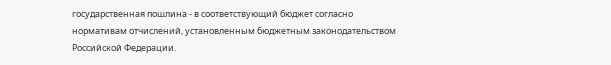государственная пошлина - в соответствующий бюджет согласно нормативам отчислений, установленным бюджетным законодательством Российской Федерации.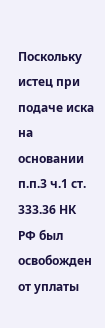Поскольку истец при подаче иска на основании п.п.3 ч.1 ст. 333.36 НК РФ был освобожден от уплаты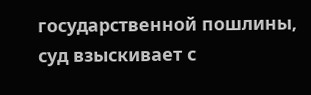государственной пошлины, суд взыскивает с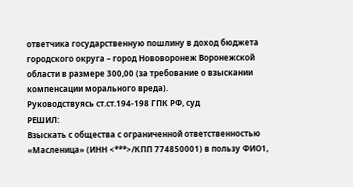ответчика государственную пошлину в доход бюджета городского округа – город Нововоронеж Воронежской области в размере 300,00 (за требование о взыскании компенсации морального вреда).
Руководствуясь ст.ст.194-198 ГПК РФ, суд
РЕШИЛ:
Взыскать с общества с ограниченной ответственностью «Масленица» (ИНН <***>/КПП 774850001) в пользу ФИО1,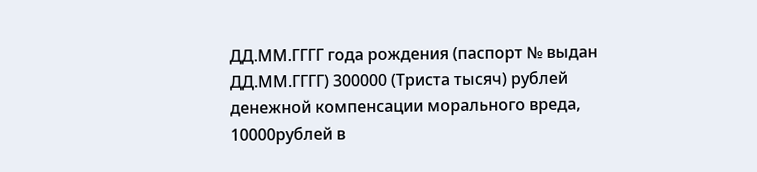ДД.ММ.ГГГГ года рождения (паспорт № выдан ДД.ММ.ГГГГ) 300000 (Триста тысяч) рублей денежной компенсации морального вреда, 10000рублей в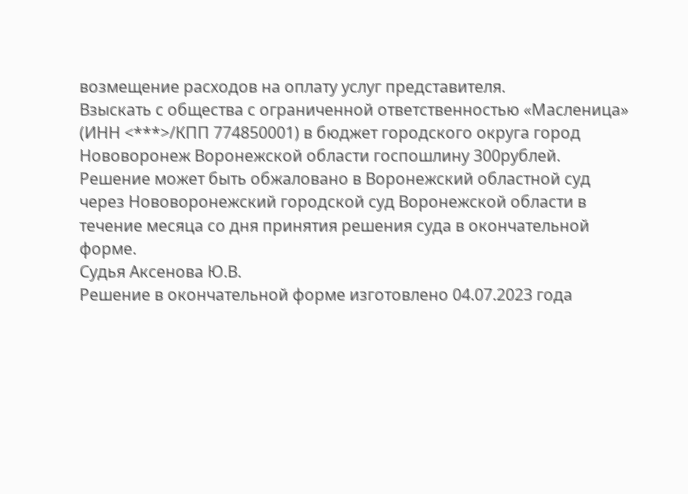возмещение расходов на оплату услуг представителя.
Взыскать с общества с ограниченной ответственностью «Масленица» (ИНН <***>/КПП 774850001) в бюджет городского округа город Нововоронеж Воронежской области госпошлину 300рублей.
Решение может быть обжаловано в Воронежский областной суд через Нововоронежский городской суд Воронежской области в течение месяца со дня принятия решения суда в окончательной форме.
Судья Аксенова Ю.В.
Решение в окончательной форме изготовлено 04.07.2023 года